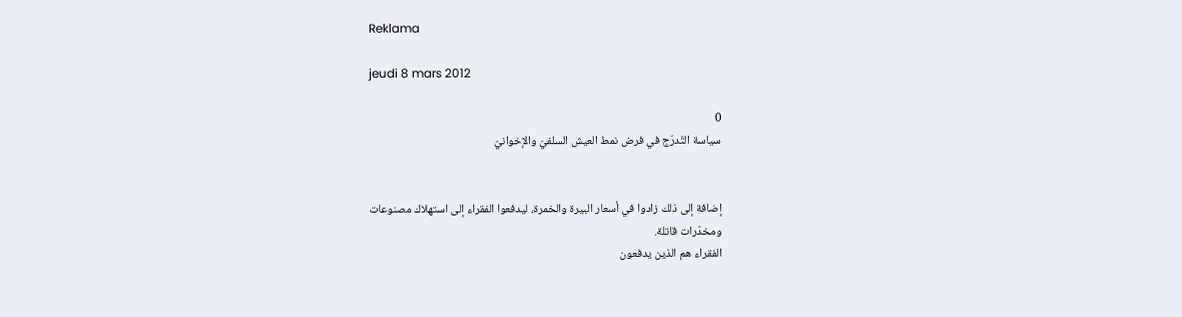Reklama

jeudi 8 mars 2012

0
سياسة التّدرّج في فرض نمط العيش السلفيّ والإخوانيّ


إضافة إلى ذلك زادوا في أسعار البيرة والخمرة، ليدفعوا الفقراء إلى استهلاك مصنوعات
ومخدّرات قاتلة.
الفقراء هم الذين يدفعون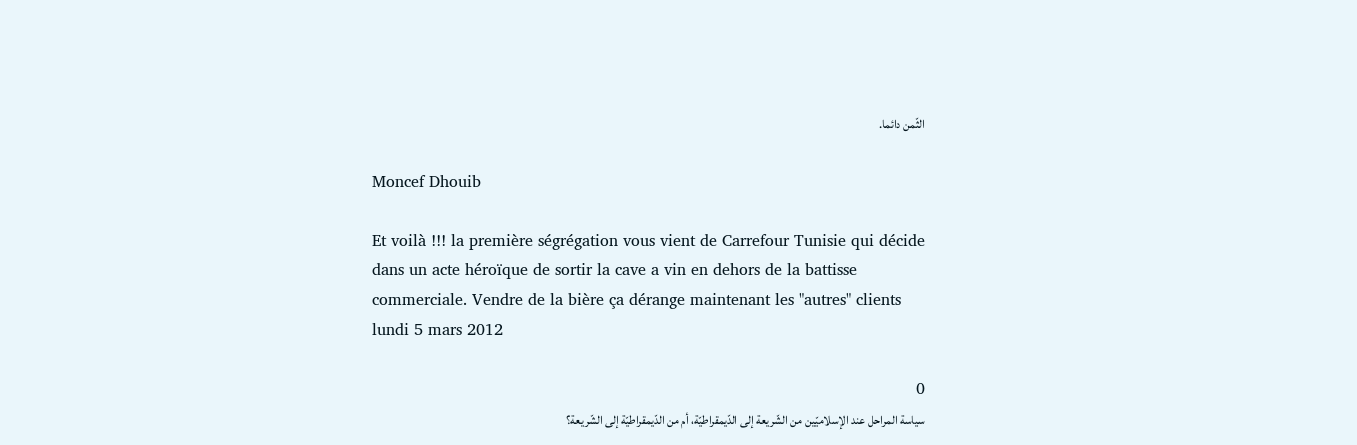الثّمن دائما.

Moncef Dhouib

Et voilà !!! la première ségrégation vous vient de Carrefour Tunisie qui décide dans un acte héroïque de sortir la cave a vin en dehors de la battisse commerciale. Vendre de la bière ça dérange maintenant les "autres" clients
lundi 5 mars 2012

0
سياسة المراحل عند الإسلاميّين من الشّريعة إلى الدّيمقراطيّة، أم من الدّيمقراطيّة إلى الشّريعة؟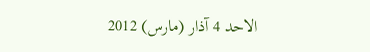الاحد 4 آذار (مارس) 2012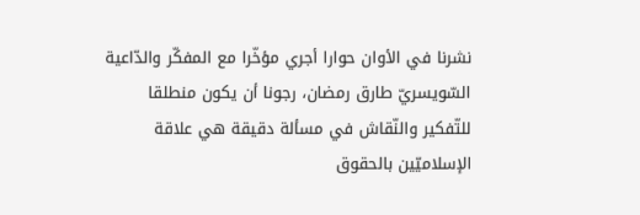نشرنا في الأوان حوارا أجري مؤخّرا مع المفكّر والدّاعية السّويسريّ طارق رمضان، رجونا أن يكون منطلقا للتّفكير والنّقاش في مسألة دقيقة هي علاقة الإسلاميّين بالحقوق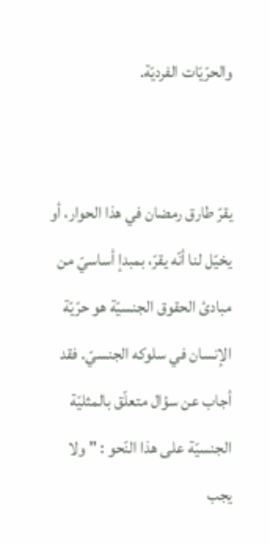والحرّيّات الفرديّة.


يقرّ طارق رمضان في هذا الحوار، أو يخيّل لنا أنّه يقرّ، بمبدإ أساسيّ من مبادئ الحقوق الجنسيّة هو حرّيّة الإنسان في سلوكه الجنسيّ. فقد أجاب عن سؤال متعلّق بالمثليّة الجنسيّة على هذا النّحو : " ولا يجب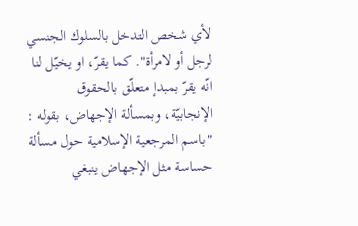لأي شخص التدخل بالسلوك الجنسي لرجل أو لامرأة". كما يقرّ، او يخيّل لنا انّه يقرّ بمبدإ متعلّق بالحقوق الإنجابيّة، وبمسألة الإجهاض، بقوله : "باسم المرجعية الإسلامية حول مسألة حساسة مثل الإجهاض ينبغي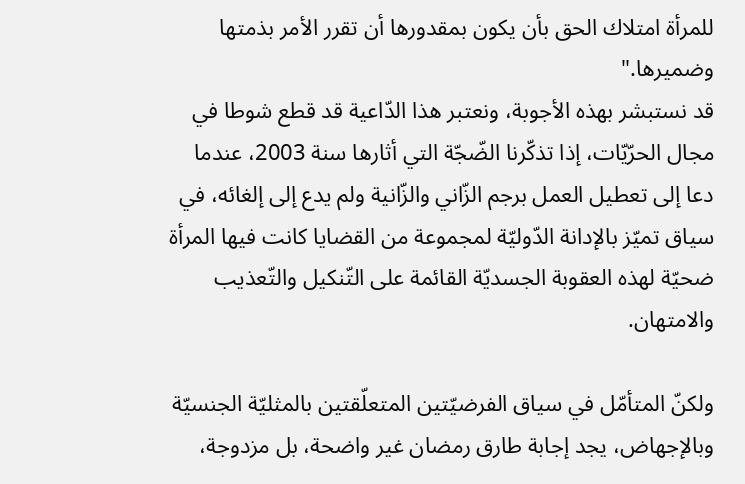للمرأة امتلاك الحق بأن يكون بمقدورها أن تقرر الأمر بذمتها وضميرها."
قد نستبشر بهذه الأجوبة، ونعتبر هذا الدّاعية قد قطع شوطا في مجال الحرّيّات، إذا تذكّرنا الضّجّة التي أثارها سنة 2003، عندما دعا إلى تعطيل العمل برجم الزّاني والزّانية ولم يدع إلى إلغائه، في سياق تميّز بالإدانة الدّوليّة لمجموعة من القضايا كانت فيها المرأة ضحيّة لهذه العقوبة الجسديّة القائمة على التّنكيل والتّعذيب والامتهان.

ولكنّ المتأمّل في سياق الفرضيّتين المتعلّقتين بالمثليّة الجنسيّة وبالإجهاض، يجد إجابة طارق رمضان غير واضحة، بل مزدوجة،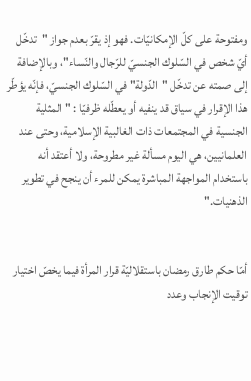ومفتوحة على كلّ الإمكانيّات. فهو إذ يقرّ بعدم جواز "تدخّل أيّ شخص في السّلوك الجنسيّ للرّجال والنّساء"، وبالإضافة إلى صمته عن تدخّل "الدّولة" في السّلوك الجنسيّ، فإنّه يؤطّر هذا الإقرار في سياق قد ينفيه أو يعطّله ظرفيّا : "المثلية الجنسية في المجتمعات ذات الغالبية الإسلامية، وحتى عند العلمانيين، هي اليوم مسألة غير مطروحة، ولا أعتقد أنه باستخدام المواجهة المباشرة يمكن للمرء أن ينجح في تطوير الذهنيات."


أمّا حكم طارق رمضان باستقلاليّة قرار المرأة فيما يخصّ اختيار توقيت الإنجاب وعدد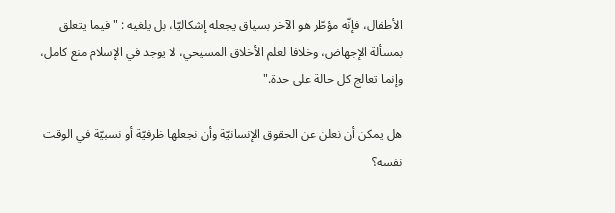الأطفال، فإنّه مؤطّر هو الآخر بسياق يجعله إشكاليّا، بل يلغيه : "فيما يتعلق بمسألة الإجهاض، وخلافا لعلم الأخلاق المسيحي، لا يوجد في الإسلام منع كامل، وإنما تعالج كل حالة على حدة."

هل يمكن أن نعلن عن الحقوق الإنسانيّة وأن نجعلها ظرفيّة أو نسبيّة في الوقت نفسه؟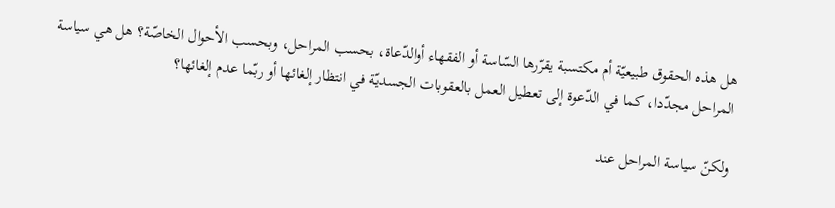هل هذه الحقوق طبيعيّة أم مكتسبة يقرّرها السّاسة أو الفقهاء أوالدّعاة، بحسب المراحل، وبحسب الأحوال الخاصّة؟ هل هي سياسة المراحل مجدّدا، كما في الدّعوة إلى تعطيل العمل بالعقوبات الجسديّة في انتظار إلغائها أو ربّما عدم إلغائها؟

ولكنّ سياسة المراحل عند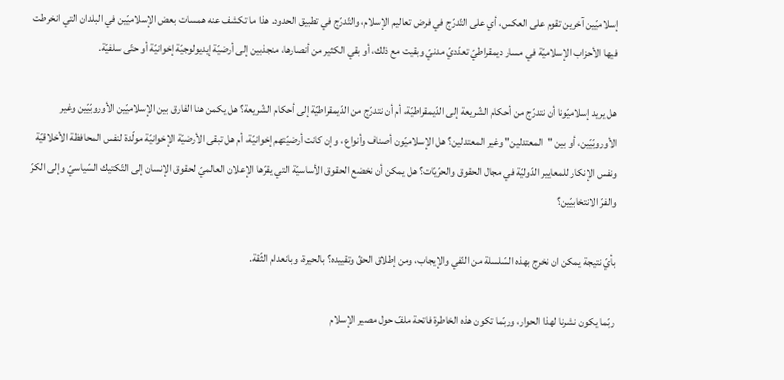إسلاميّين آخرين تقوم على العكس، أي على التّدرّج في فرض تعاليم الإسلام، والتّدرّج في تطبيق الحدود. هذا ما تكشف عنه همسات بعض الإسلاميّين في البلدان التي انخرطت فيها الأحزاب الإسلاميّة في مسار ديمقراطيّ تعدّديّ مدنيّ وبقيت مع ذلك، أو بقي الكثير من أنصارها، منجذبين إلى أرضيّة إيديولوجيّة إخوانيّة أو حتّى سلفيّة.

هل يريد إسلاميّونا أن نتدرّج من أحكام الشّريعة إلى الدّيمقراطيّة، أم أن نتدرّج من الدّيمقراطيّة إلى أحكام الشّريعة؟ هل يكمن هنا الفارق بين الإسلاميّين الأوروبّيّين وغير الأوروبّيّين، أو بين "المعتدلين" وغير المعتدلين؟ هل الإسلاميّون أصناف وأنواع ، وإن كانت أرضيّتهم إخوانيّة، أم هل تبقى الأرضيّة الإخوانيّة مولّدة لنفس المحافظة الأخلاقيّة ونفس الإنكار للمعايير الدّوليّة في مجال الحقوق والحرّيّات؟ هل يمكن أن نخضع الحقوق الأساسيّة التي يقرّها الإعلان العالميّ لحقوق الإنسان إلى التّكتيك السّياسيّ وإلى الكرّ والفرّ الانتخابيّين؟

بأيّ نتيجة يمكن ان نخرج بهذه السّلسلة من النّفي والإيجاب، ومن إطلاق الحقّ وتقييده؟ بالحيرة، وبانعدام الثّقة.

ربّما يكون نشرنا لهذا الحوار، وربّما تكون هذه الخاطرة فاتحة ملفّ حول مصير الإسلام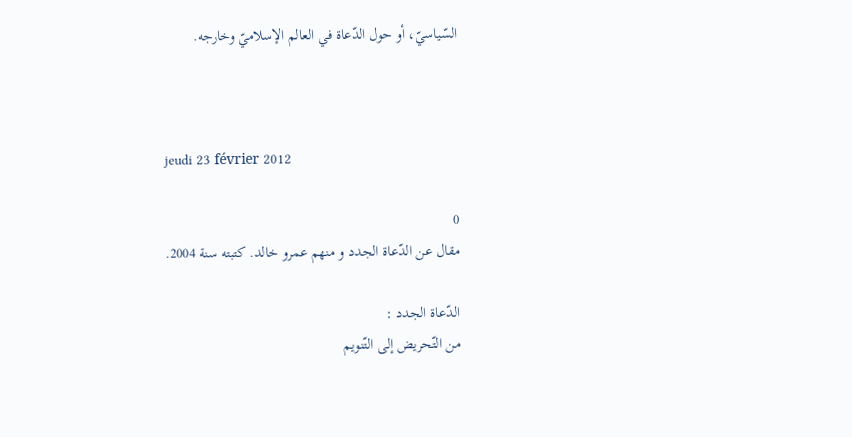السّياسيّ، أو حول الدّعاة في العالم الإسلاميّ وخارجه.



jeudi 23 février 2012

0
مقال عن الدّعاة الجدد و منهم عمرو خالد. كتبته سنة 2004.

الدّعاة الجدد :
من التّحريض إلى التّنويم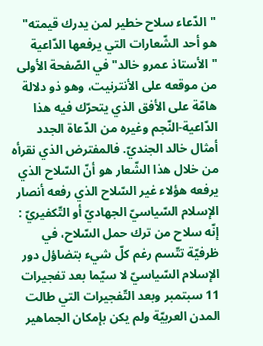"الدّعاء سلاح خطير لمن يدرك قيمته" هو أحد الشّعارات التي يرفعها الدّاعية "الأستاذ عمرو خالد" في الصّفحة الأولى من موقعه على الأنترنيت، وهو ذو دلالة هامّة على الأفق الذي يتحرّك فيه هذا الدّاعية-النّجم وغيره من الدّعاة الجدد أمثال خالد الجنديّ. فالمفترض الذي نقرأه من خلال هذا الشّعار هو أنّ السّلاح الذي يرفعه هؤلاء غير السّلاح الذي رفعه أنصار الإسلام السّياسيّ الجهاديّ أو التّكفيريّ : إنّه سلاح من ترك حمل السّلاح، في ظرفيّة تتّسم رغم كلّ شيء بتضاؤل دور الإسلام السّياسيّ لا سيّما بعد تفجيرات 11 سبتمبر وبعد التّفجيرات التي طالت المدن العربيّة ولم يكن بإمكان الجماهير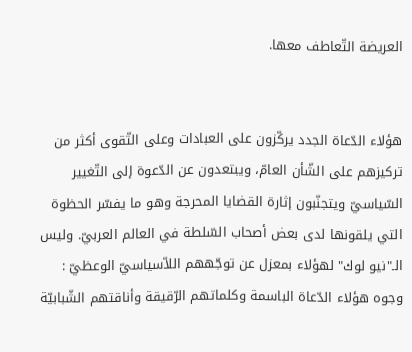العريضة التّعاطف معها.


هؤلاء الدّعاة الجدد يركّزون على العبادات وعلى التّقوى أكثر من تركيزهم على الشّأن العامّ، ويبتعدون عن الدّعوة إلى التّغيير السّياسيّ ويتجنّبون إثارة القضايا المحرجة وهو ما يفسّر الحظوة التي يلقونها لدى بعض أصحاب السّلطة في العالم العربيّ. وليس الـ"نيو لوك" لهؤلاء بمعزل عن توجّههم اللاّسياسيّ الوعظيّ : وجوه هؤلاء الدّعاة الباسمة وكلماتهم الرّقيقة وأناقتهم الشّبابيّة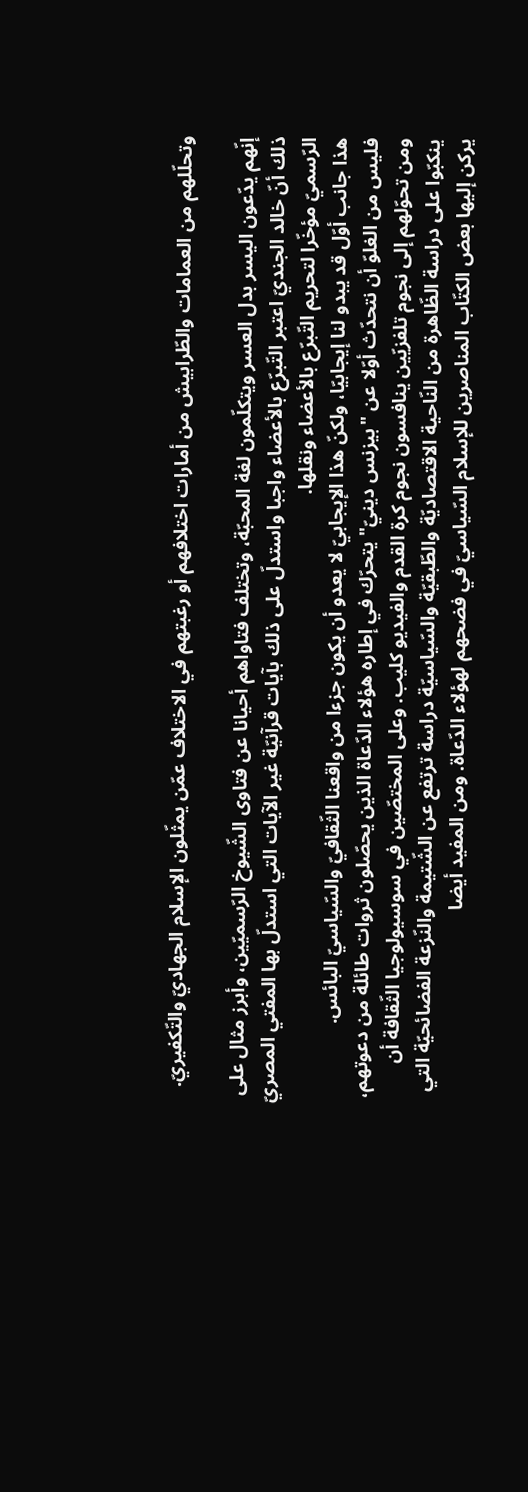وتحلّلهم من العمامات والطّرابيش من أمارات اختلافهم أو رغبتهم في الاختلاف عمّن يمثّلون الإسلام الجهاديّ والتّكفيريّ.

إنّهم يدّعون اليسر بدل العسر ويتكلّمون لغة المحبّة، وتختلف فتاواهم أحيانا عن فتاوى الشّيوخ الرّسميّين، وأبرز مثال على ذلك أنّ خالد الجنديّ اعتبر التّبرّع بالأعضاء واجبا واستدلّ على ذلك بآيات قرآنيّة غير الآيات التي استدلّ بها المفتي المصريّ الرّسميّ مؤخّرا لتحريم التّبرّع بالأعضاء ونقلها.
هذا جانب أوّل قد يبدو لنا إيجابيّا، ولكنّ هذا الإيجابيّ لا يعدو أن يكون جزءا من واقعنا الثّقافيّ والسّياسيّ البائس.
فليس من الغلوّ أن نتحدّث أوّلا عن "بيزنس دينيّ" يتحرّك في إطاره هؤلاء الدّعاة الذين يحصّلون ثروات طائلة من دعوتهم، ومن تحوّلهم إلى نجوم تلفزيّين ينافسون نجوم كرة القدم والفيديو كليب. وعلى المختصّين في سوسيولوجيا الثّقافة أن ينكبّوا على دراسة الظّاهرة من النّاحية الاقتصاديّة والطّبقيّة والسّياسيّة دراسة ترتفع عن الشّتيمة والنّزعة الفضائحيّة التي يركن إليها بعض الكتّاب المناصرين للإسلام السّياسيّ في فضحهم لهؤلاء الدّعاة. ومن المفيد أيضا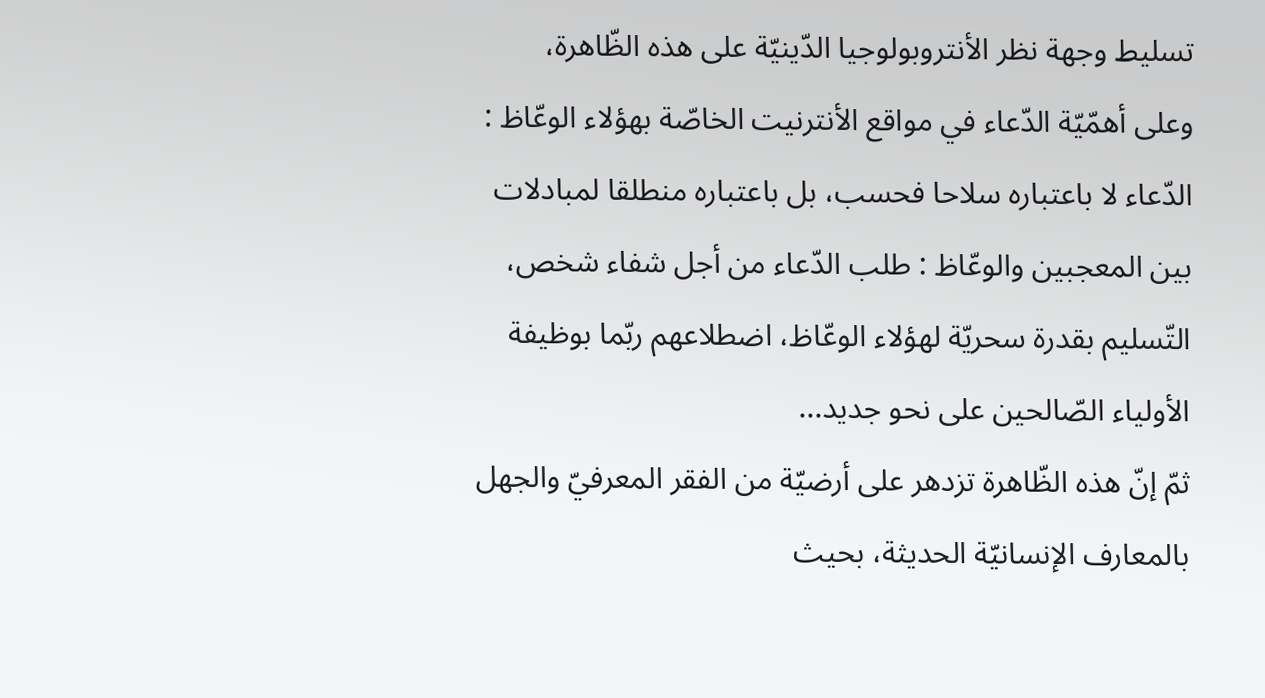تسليط وجهة نظر الأنتروبولوجيا الدّينيّة على هذه الظّاهرة، وعلى أهمّيّة الدّعاء في مواقع الأنترنيت الخاصّة بهؤلاء الوعّاظ : الدّعاء لا باعتباره سلاحا فحسب، بل باعتباره منطلقا لمبادلات بين المعجبين والوعّاظ : طلب الدّعاء من أجل شفاء شخص، التّسليم بقدرة سحريّة لهؤلاء الوعّاظ، اضطلاعهم ربّما بوظيفة الأولياء الصّالحين على نحو جديد...
ثمّ إنّ هذه الظّاهرة تزدهر على أرضيّة من الفقر المعرفيّ والجهل بالمعارف الإنسانيّة الحديثة، بحيث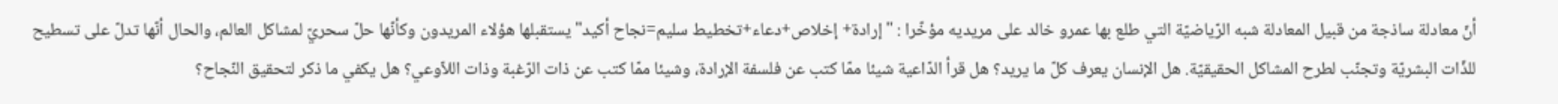أنّ معادلة ساذجة من قبيل المعادلة شبه الرّياضيّة التي طلع بها عمرو خالد على مريديه مؤخّرا : "إرادة+ إخلاص+دعاء+تخطيط سليم=نجاح أكيد" يستقبلها هؤلاء المريدون وكأنّها حلّ سحريّ لمشاكل العالم، والحال أنّها تدلّ على تسطيح للذّات البشريّة وتجنّب لطرح المشاكل الحقيقيّة. هل الإنسان يعرف كلّ ما يريد؟ هل قرأ الدّاعية شيئا ممّا كتب عن فلسفة الإرادة، وشيئا ممّا كتب عن ذات الرّغبة وذات اللاّوعي؟ هل يكفي ما ذكر لتحقيق النّجاح؟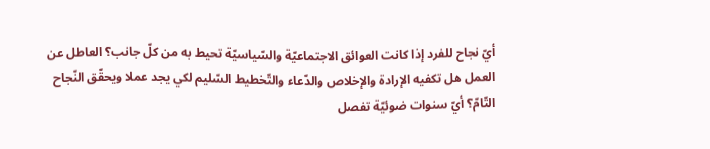أيّ نجاح للفرد إذا كانت العوائق الاجتماعيّة والسّياسيّة تحيط به من كلّ جانب؟ العاطل عن العمل هل تكفيه الإرادة والإخلاص والدّعاء والتّخطيط السّليم لكي يجد عملا ويحقّق النّجاح التّامّ؟ أيّ سنوات ضوئيّة تفصل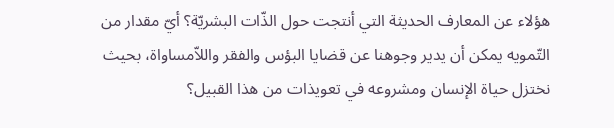هؤلاء عن المعارف الحديثة التي أنتجت حول الذّات البشريّة؟ أيّ مقدار من التّمويه يمكن أن يدير وجوهنا عن قضايا البؤس والفقر واللاّمساواة، بحيث نختزل حياة الإنسان ومشروعه في تعويذات من هذا القبيل؟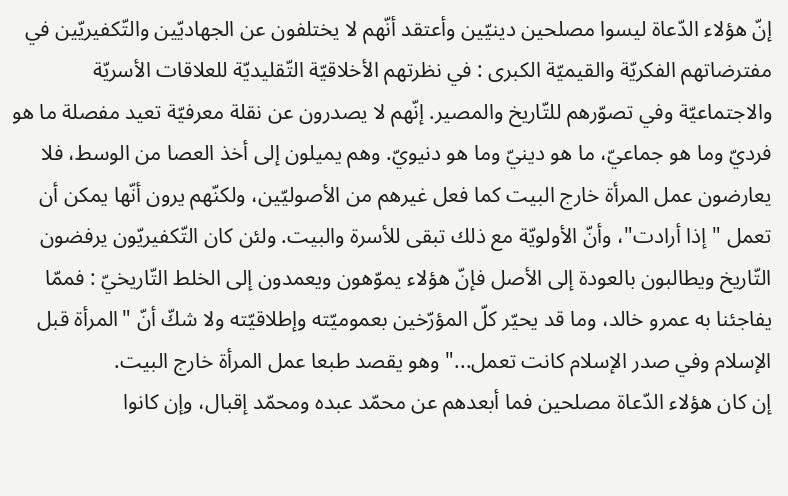إنّ هؤلاء الدّعاة ليسوا مصلحين دينيّين وأعتقد أنّهم لا يختلفون عن الجهاديّين والتّكفيريّين في مفترضاتهم الفكريّة والقيميّة الكبرى : في نظرتهم الأخلاقيّة التّقليديّة للعلاقات الأسريّة والاجتماعيّة وفي تصوّرهم للتّاريخ والمصير. إنّهم لا يصدرون عن نقلة معرفيّة تعيد مفصلة ما هو فرديّ وما هو جماعيّ، ما هو دينيّ وما هو دنيويّ. وهم يميلون إلى أخذ العصا من الوسط، فلا يعارضون عمل المرأة خارج البيت كما فعل غيرهم من الأصوليّين، ولكنّهم يرون أنّها يمكن أن تعمل "إذا أرادت"، وأنّ الأولويّة مع ذلك تبقى للأسرة والبيت. ولئن كان التّكفيريّون يرفضون التّاريخ ويطالبون بالعودة إلى الأصل فإنّ هؤلاء يموّهون ويعمدون إلى الخلط التّاريخيّ : فممّا يفاجئنا به عمرو خالد، وما قد يحيّر كلّ المؤرّخين بعموميّته وإطلاقيّته ولا شكّ أنّ "المرأة قبل الإسلام وفي صدر الإسلام كانت تعمل..." وهو يقصد طبعا عمل المرأة خارج البيت.
إن كان هؤلاء الدّعاة مصلحين فما أبعدهم عن محمّد عبده ومحمّد إقبال، وإن كانوا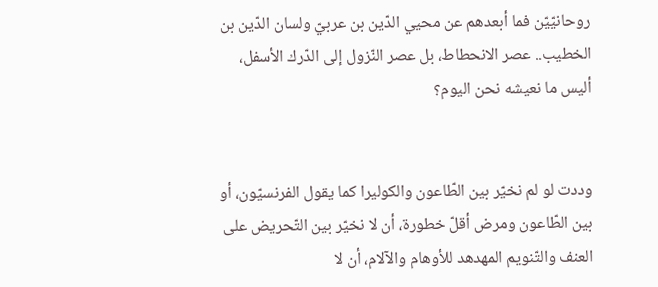روحانيّيّن فما أبعدهم عن محيي الدّين بن عربيّ ولسان الدّين بن الخطيب.. عصر الانحطاط، بل عصر النّزول إلى الدّرك الأسفل، أليس ما نعيشه نحن اليوم؟


وددت لو لم نخيّر بين الطّاعون والكوليرا كما يقول الفرنسيّون، أو بين الطّاعون ومرض أقلّ خطورة، أن لا نخيّر بين التّحريض على العنف والتّنويم المهدهد للأوهام والآلام، أن لا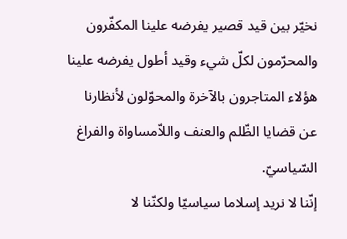نخيّر بين قيد قصير يفرضه علينا المكفّرون والمحرّمون لكلّ شيء وقيد أطول يفرضه علينا هؤلاء المتاجرون بالآخرة والمحوّلون لأنظارنا عن قضايا الظّلم والعنف واللاّمساواة والفراغ السّياسيّ.
إنّنا لا نريد إسلاما سياسيّا ولكنّنا لا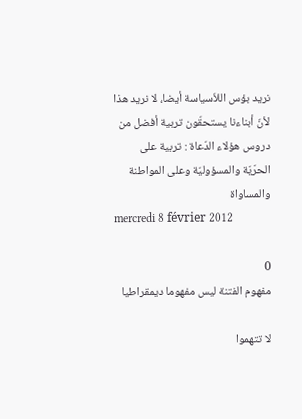نريد بؤس اللاّسياسة أيضا، لا نريد هذا لأنّ أبناءنا يستحقّون تربية أفضل من دروس هؤلاء الدّعاة : تربية على الحرّيّة والمسؤوليّة وعلى المواطنة والمساواة
mercredi 8 février 2012

0
مفهوم الفتنة ليس مفهوما ديمقراطيا

لا تتهموا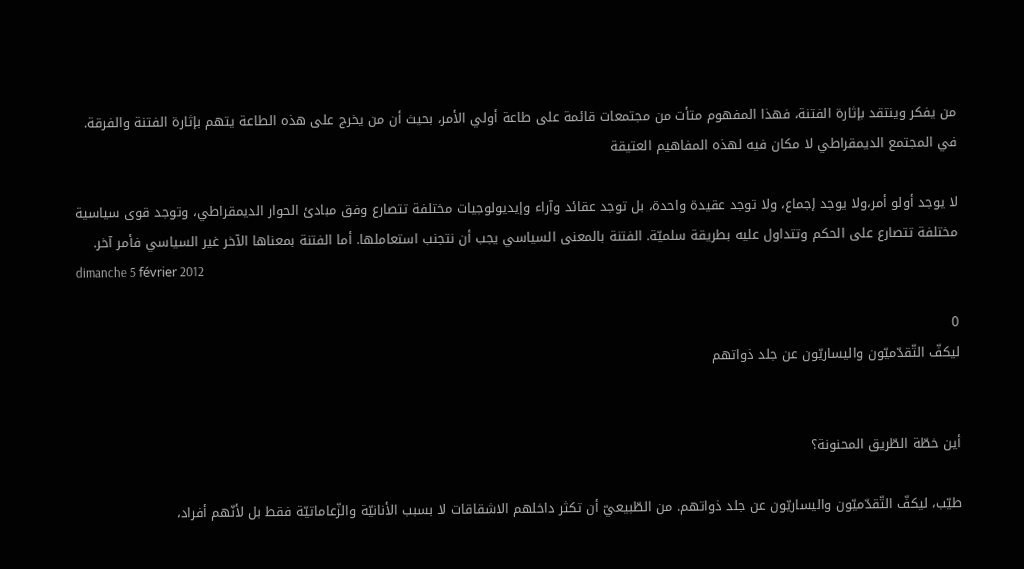من يفكر وينتقد بإثارة الفتنة، فهذا المفهوم متأت من مجتمعات قائمة على طاعة أولي الأمر، بحيث أن من يخرج على هذه الطاعة يتهم بإثارة الفتنة والفرقة. في المجتمع الديمقراطي لا مكان فيه لهذه المفاهيم العتيقة

لا يوجد أولو أمر،ولا يوجد إجماع، ولا توجد عقيدة واحدة، بل توجد عقائد وآراء وإيديولوجيات مختلفة تتصارع وفق مبادئ الحوار الديمقراطي، وتوجد قوى سياسية مختلفة تتصارع على الحكم وتتداول عليه بطريقة سلميّة. الفتنة بالمعنى السياسي يجب أن نتجنب استعاملها. أما الفتنة بمعناها الآخر غير السياسي فأمر آخر.
dimanche 5 février 2012

0
ليكفّ التّقدّميّون واليساريّون عن جلد ذواتهم


أين خطّة الطّريق المحنونة؟

طيّب، ليكفّ التّقدّميّون واليساريّون عن جلد ذواتهم. من الطّبيعيّ أن تكثر داخلهم الاشقاقات لا بسبب الأنانيّة والزّعاماتيّة فقط بل لأنّهم أفراد،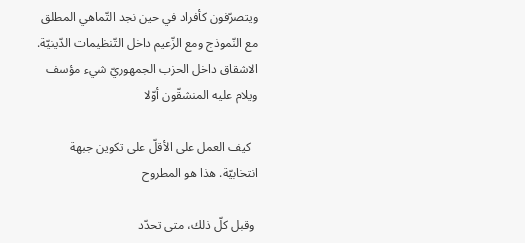ويتصرّفون كأفراد في حين نجد التّماهي المطلق مع النّموذج ومع الزّعيم داخل التّنظيمات الدّينيّة. الاشقاق داخل الحزب الجمهوريّ شيء مؤسف ويلام عليه المنشقّون أوّلا

  كيف العمل على الأقلّ على تكوين جبهة انتخابيّة. هذا هو المطروح

 وقبل كلّ ذلك، متى تحدّد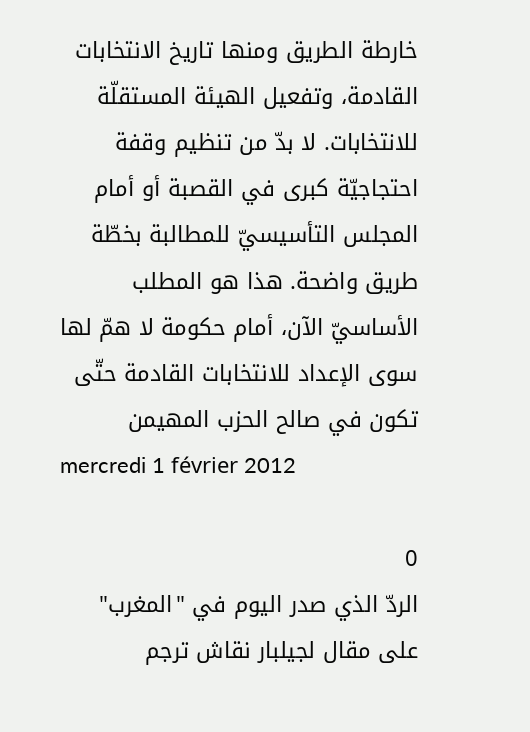خارطة الطريق ومنها تاريخ الانتخابات القادمة، وتفعيل الهيئة المستقلّة للانتخابات. لا بدّ من تنظيم وقفة احتجاجيّة كبرى في القصبة أو أمام المجلس التأسيسيّ للمطالبة بخطّة طريق واضحة. هذا هو المطلب الأساسيّ الآن، أمام حكومة لا همّ لها سوى الإعداد للانتخابات القادمة حتّى تكون في صالح الحزب المهيمن
mercredi 1 février 2012

0
الردّ الذي صدر اليوم في "المغرب" على مقال لجيلبار نقاش ترجم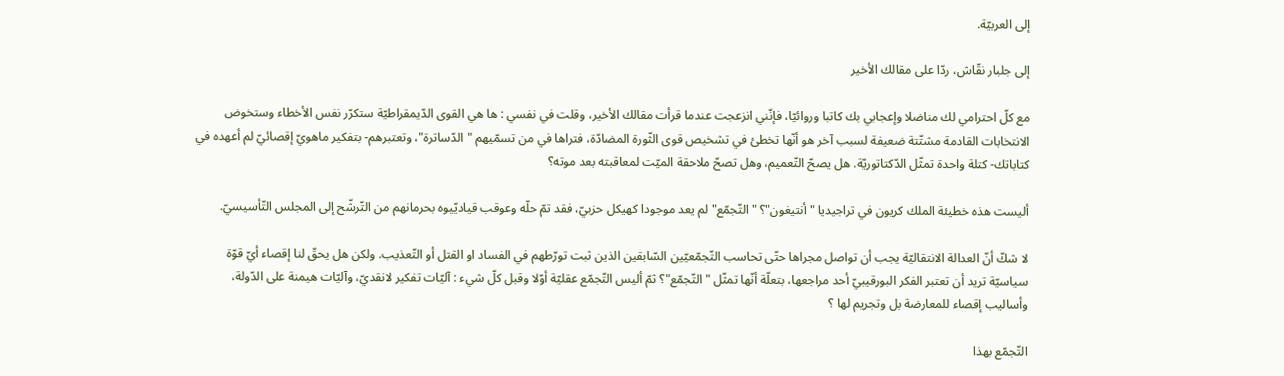إلى العربيّة.

إلى جلبار نقّاش، ردّا على مقالك الأخير

مع كلّ احترامي لك مناضلا وإعجابي بك كاتبا وروائيّا، فإنّني انزعجت عندما قرأت مقالك الأخير، وقلت في نفسي : ها هي القوى الدّيمقراطيّة ستكرّر نفس الأخطاء وستخوض الانتخابات القادمة مشتّتة ضعيفة لسبب آخر هو أنّها تخطئ في تشخيص قوى الثّورة المضادّة، فتراها في من تسمّيهم "الدّساترة"، وتعتبرهم- بتفكير ماهويّ إقصائيّ لم أعهده في كتاباتك- كتلة واحدة تمثّل الدّكتاتوريّة. هل يصحّ التّعميم، وهل تصحّ ملاحقة الميّت لمعاقبته بعد موته؟

أليست هذه خطيئة الملك كريون في تراجيديا "أنتيغون"؟ "التّجمّع" لم يعد موجودا كهيكل حزبيّ، فقد تمّ حلّه وعوقب قياديّيوه بحرمانهم من التّرشّح إلى المجلس التّأسيسيّ.

لا شكّ أنّ العدالة الانتقاليّة يجب أن تواصل مجراها حتّى تحاسب التّجمّعيّين السّابقين الذين ثبت تورّطهم في الفساد او القتل أو التّعذيب. ولكن هل يحقّ لنا إقصاء أيّ قوّة سياسيّة تريد أن تعتبر الفكر البورقيبيّ أحد مراجعها، بتعلّة أنّها تمثّل "التّجمّع"؟ ثمّ أليس التّجمّع عقليّة أوّلا وقبل كلّ شيء : آليّات تفكير لانقديّ، وآليّات هيمنة على الدّولة، وأساليب إقصاء للمعارضة بل وتجريم لها ؟

التّجمّع بهذا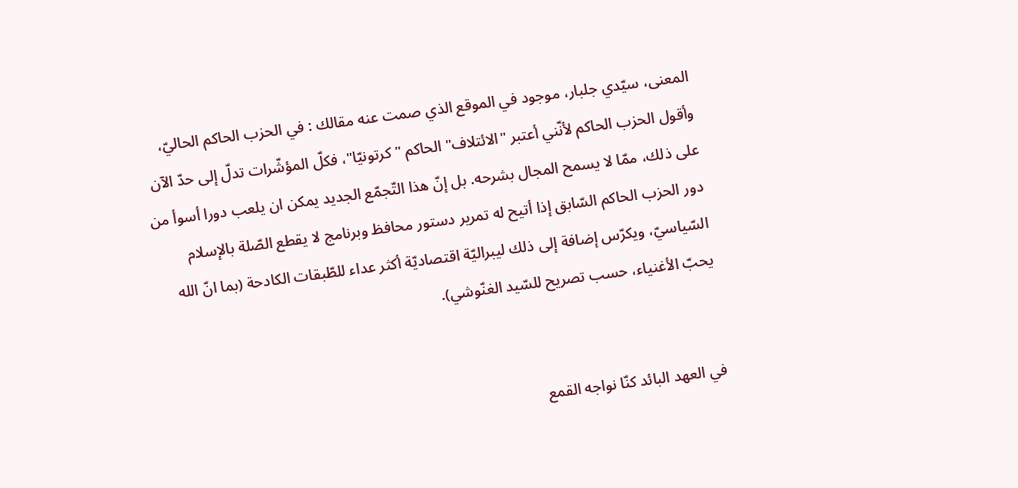المعنى، سيّدي جلبار، موجود في الموقع الذي صمت عنه مقالك : في الحزب الحاكم الحاليّ، وأقول الحزب الحاكم لأنّني أعتبر "الائتلاف" الحاكم "كرتونيّا"، فكلّ المؤشّرات تدلّ إلى حدّ الآن على ذلك، ممّا لا يسمح المجال بشرحه. بل إنّ هذا التّجمّع الجديد يمكن ان يلعب دورا أسوأ من دور الحزب الحاكم السّابق إذا أتيح له تمرير دستور محافظ وبرنامج لا يقطع الصّلة بالإسلام السّياسيّ، ويكرّس إضافة إلى ذلك ليبراليّة اقتصاديّة أكثر عداء للطّبقات الكادحة (بما انّ الله يحبّ الأغنياء، حسب تصريح للسّيد الغنّوشي).


في العهد البائد كنّا نواجه القمع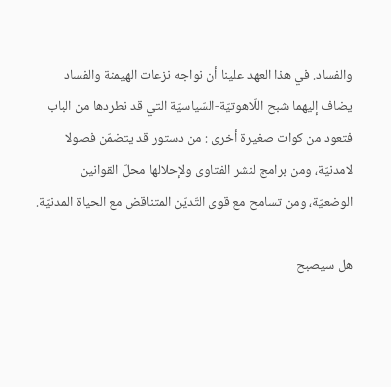والفساد. في هذا العهد علينا أن نواجه نزعات الهيمنة والفساد يضاف إليهما شبح اللّاهوتيّة-السّياسيّة التي قد نطردها من الباب فتعود من كوات صغيرة أخرى : من دستور قد يتضمّن فصولا لامدنيّة، ومن برامج لنشر الفتاوى ولإحلالها محلّ القوانين الوضعيّة، ومن تسامح مع قوى التّديّن المتناقض مع الحياة المدنيّة.

هل سيصبح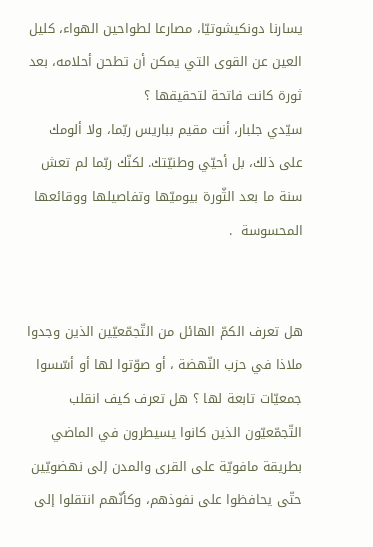يسارنا دونكيشوتيّا، مصارعا لطواحين الهواء، كليل العين عن القوى التي يمكن أن تطحن أحلامه، بعد ثورة كانت فاتحة لتحقيقها ؟
سيّدي جلبار، أنت مقيم بباريس ربّما، ولا ألومك على ذلك، بل أحيّي وطنيّتك. لكنّك ربّما لم تعش سنة ما بعد الثّورة بيوميّها وتفاصيلها ووقائعها المحسوسة  .


هل تعرف الكمّ الهائل من التّجمّعيّين الذين وجدوا ملاذا في حزب النّهضة ، أو صوّتوا لها أو أسّسوا جمعيّات تابعة لها ؟ هل تعرف كيف انقلب التّجمّعيّون الذين كانوا يسيطرون في الماضي بطريقة مافويّة على القرى والمدن إلى نهضويّين حتّى يحافظوا على نفوذهم، وكأنّهم انتقلوا إلى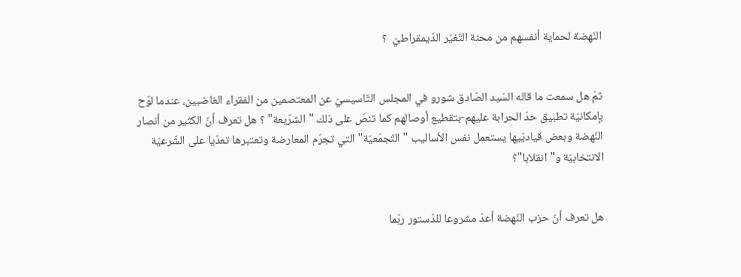النّهضة لحماية أنفسهم من محنة التّغيّر الدّيمقراطيّ  ؟


ثمّ هل سمعت ما قاله السّيد الصّادق شورو في المجلس التّاسيسيّ عن المعتصمين من الفقراء الغاضبين، عندما لوّح بإمكانيّة تطبيق حدّ الحرابة عليهم-بتقطيع أوصالهم كما تنصّ على ذلك "الشرّيعة" ؟ هل تعرف أنّ الكثير من أنصار النّهضة وبعض قياديّيها يستعمل نفس الأساليب "التّجمّعيّة" التي تجرّم المعارضة وتعتبرها تعدّيا على الشّرعيّة الانتخابيّة و"انقلابا"؟


هل تعرف أنّ حزب النّهضة أعدّ مشروعا للدّستور ربّما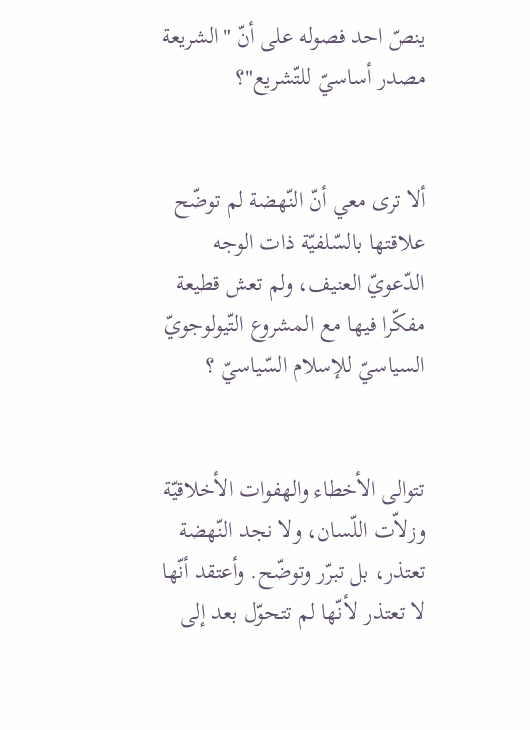ينصّ احد فصوله على أنّ "الشريعة مصدر أساسيّ للتّشريع"؟


ألا ترى معي أنّ النّهضة لم توضّح علاقتها بالسّلفيّة ذات الوجه الدّعويّ العنيف، ولم تعش قطيعة مفكّرا فيها مع المشروع التّيولوجويّ السياسيّ للإسلام السّياسيّ ؟


تتوالى الأخطاء والهفوات الأخلاقيّة وزلاّت اللّسان، ولا نجد النّهضة تعتذر، بل تبرّر وتوضّح. وأعتقد أنّها لا تعتذر لأنّها لم تتحوّل بعد إلى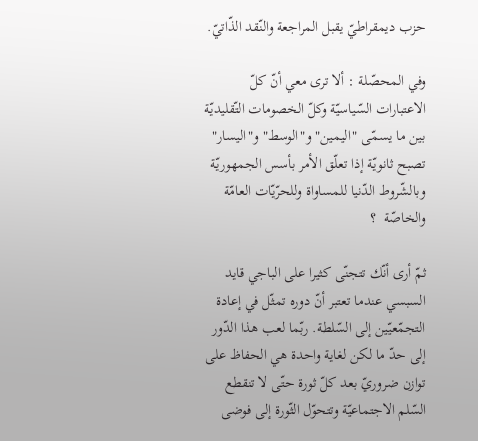حزب ديمقراطيّ يقبل المراجعة والنّقد الذّاتيّ.

وفي المحصّلة : ألا ترى معي أنّ كلّ الاعتبارات السّياسيّة وكلّ الخصومات التّقليديّة بين ما يسمّى "اليمين" و"الوسط" و"اليسار" تصبح ثانويّة إذا تعلّق الأمر بأسس الجمهوريّة وبالشّروط الدّنيا للمساواة وللحرّيّات العامّة والخاصّة  ؟

ثمّ أرى أنّك تتجنّى كثيرا على الباجي قايد السبسي عندما تعتبر أنّ دوره تمثّل في إعادة التجمّعيّين إلى السّلطة. ربّما لعب هذا الدّور إلى حدّ ما لكن لغاية واحدة هي الحفاظ على توازن ضروريّ بعد كلّ ثورة حتّى لا تنقطع السّلم الاجتماعيّة وتتحوّل الثّورة إلى فوضى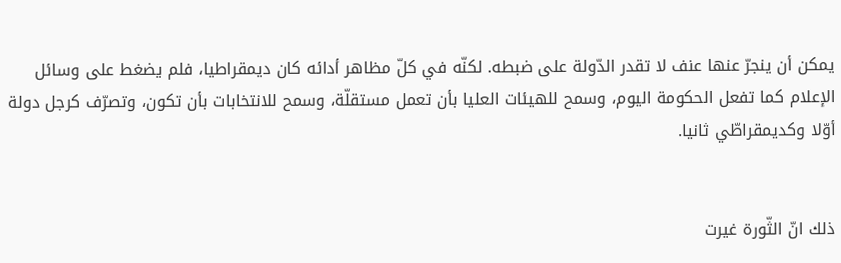يمكن أن ينجرّ عنها عنف لا تقدر الدّولة على ضبطه. لكنّه في كلّ مظاهر أدائه كان ديمقراطيا، فلم يضغط على وسائل الإعلام كما تفعل الحكومة اليوم، وسمح للهيئات العليا بأن تعمل مستقلّة، وسمح للانتخابات بأن تكون، وتصرّف كرجل دولة أوّلا وكديمقراطّي ثانيا.


ذلك انّ الثّورة غيرت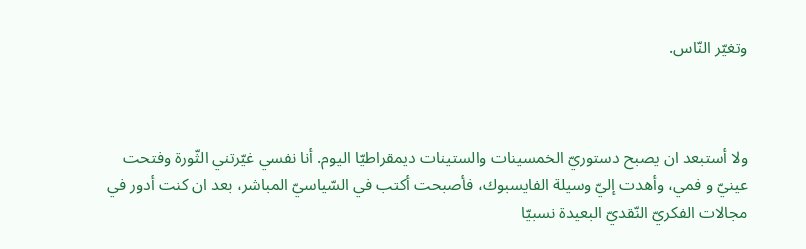وتغيّر النّاس.



ولا أستبعد ان يصبح دستوريّ الخمسينات والستينات ديمقراطيّا اليوم. أنا نفسي غيّرتني الثّورة وفتحت عينيّ و فمي، وأهدت إليّ وسيلة الفايسبوك، فأصبحت أكتب في السّياسيّ المباشر، بعد ان كنت أدور في مجالات الفكريّ النّقديّ البعيدة نسبيّا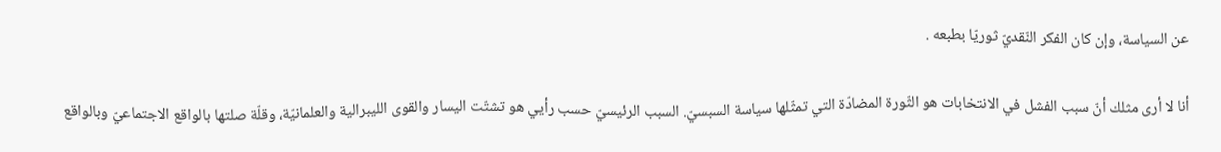عن السياسة، وإن كان الفكر النّقديّ ثوريّا بطبعه .

أنا لا أرى مثلك أنّ سبب الفشل في الانتخابات هو الثّورة المضادّة التي تمثّلها سياسة السبسيّ. السبب الرئيسيّ حسب رأيي هو تشتّت اليسار والقوى الليبرالية والعلمانيّة، وقلّة صلتها بالواقع الاجتماعيّ وبالواقع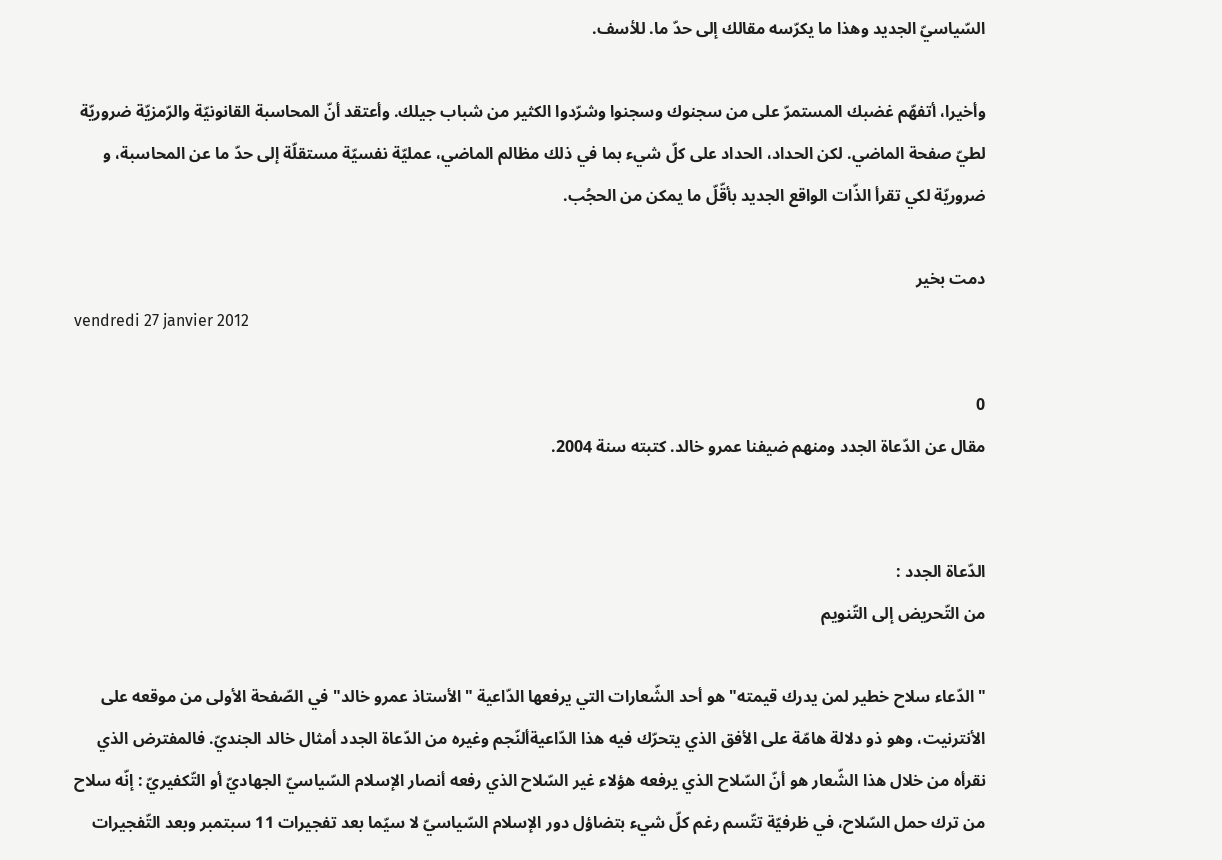السّياسيّ الجديد وهذا ما يكرّسه مقالك إلى حدّ ما. للأسف.

وأخيرا، أتفهّم غضبك المستمرّ على من سجنوك وسجنوا وشرّدوا الكثير من شباب جيلك. وأعتقد أنّ المحاسبة القانونيّة والرّمزيّة ضروريّة لطيّ صفحة الماضي. لكن الحداد، الحداد على كلّ شيء بما في ذلك مظالم الماضي، عمليّة نفسيّة مستقلّة إلى حدّ ما عن المحاسبة، و ضروريّة لكي تقرأ الذّات الواقع الجديد بأقّلّ ما يمكن من الحجُب.

دمت بخير
vendredi 27 janvier 2012

0
مقال عن الدّعاة الجدد ومنهم ضيفنا عمرو خالد. كتبته سنة 2004.


الدّعاة الجدد :
من التّحريض إلى التّنويم

"الدّعاء سلاح خطير لمن يدرك قيمته" هو أحد الشّعارات التي يرفعها الدّاعية "الأستاذ عمرو خالد" في الصّفحة الأولى من موقعه على الأنترنيت، وهو ذو دلالة هامّة على الأفق الذي يتحرّك فيه هذا الدّاعيةألنّجم وغيره من الدّعاة الجدد أمثال خالد الجنديّ. فالمفترض الذي نقرأه من خلال هذا الشّعار هو أنّ السّلاح الذي يرفعه هؤلاء غير السّلاح الذي رفعه أنصار الإسلام السّياسيّ الجهاديّ أو التّكفيريّ : إنّه سلاح من ترك حمل السّلاح، في ظرفيّة تتّسم رغم كلّ شيء بتضاؤل دور الإسلام السّياسيّ لا سيّما بعد تفجيرات 11 سبتمبر وبعد التّفجيرات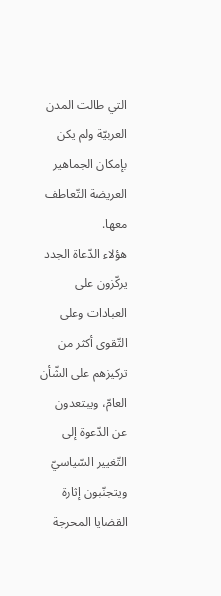التي طالت المدن العربيّة ولم يكن بإمكان الجماهير العريضة التّعاطف معها.
هؤلاء الدّعاة الجدد يركّزون على العبادات وعلى التّقوى أكثر من تركيزهم على الشّأن العامّ، ويبتعدون عن الدّعوة إلى التّغيير السّياسيّ ويتجنّبون إثارة القضايا المحرجة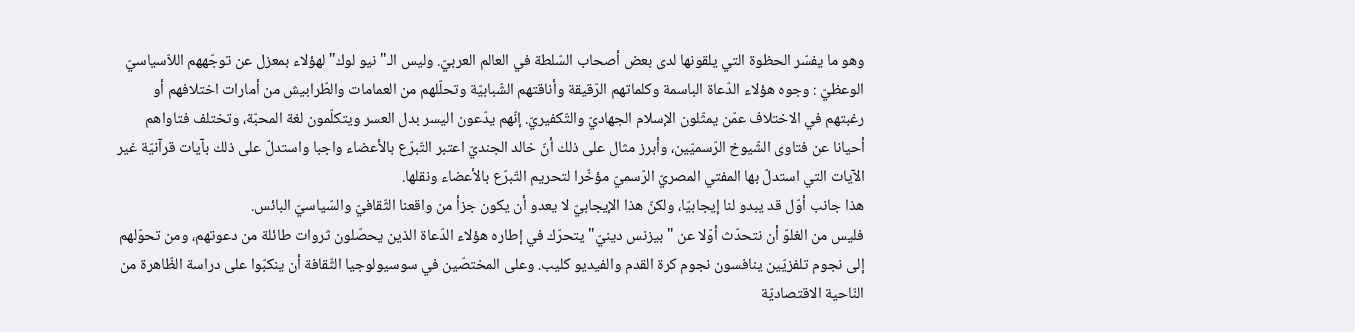وهو ما يفسّر الحظوة التي يلقونها لدى بعض أصحاب السّلطة في العالم العربيّ. وليس الـ"نيو لوك" لهؤلاء بمعزل عن توجّههم اللاّسياسيّ الوعظيّ : وجوه هؤلاء الدّعاة الباسمة وكلماتهم الرّقيقة وأناقتهم الشّبابيّة وتحلّلهم من العمامات والطّرابيش من أمارات اختلافهم أو رغبتهم في الاختلاف عمّن يمثّلون الإسلام الجهاديّ والتّكفيريّ. إنّهم يدّعون اليسر بدل العسر ويتكلّمون لغة المحبّة، وتختلف فتاواهم أحيانا عن فتاوى الشّيوخ الرّسميّين، وأبرز مثال على ذلك أنّ خالد الجنديّ اعتبر التّبرّع بالأعضاء واجبا واستدلّ على ذلك بآيات قرآنيّة غير الآيات التي استدلّ بها المفتي المصريّ الرّسميّ مؤخّرا لتحريم التّبرّع بالأعضاء ونقلها.
هذا جانب أوّل قد يبدو لنا إيجابيّا، ولكنّ هذا الإيجابيّ لا يعدو أن يكون جزأ من واقعنا الثّقافيّ والسّياسيّ البائس.
فليس من الغلوّ أن نتحدّث أوّلا عن "بيزنس دينيّ" يتحرّك في إطاره هؤلاء الدّعاة الذين يحصّلون ثروات طائلة من دعوتهم، ومن تحوّلهم إلى نجوم تلفزيّين ينافسون نجوم كرة القدم والفيديو كليب. وعلى المختصّين في سوسيولوجيا الثّقافة أن ينكبّوا على دراسة الظّاهرة من النّاحية الاقتصاديّة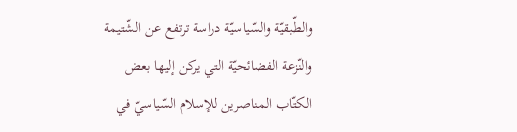والطّبقيّة والسّياسيّة دراسة ترتفع عن الشّتيمة والنّزعة الفضائحيّة التي يركن إليها بعض الكتّاب المناصرين للإسلام السّياسيّ في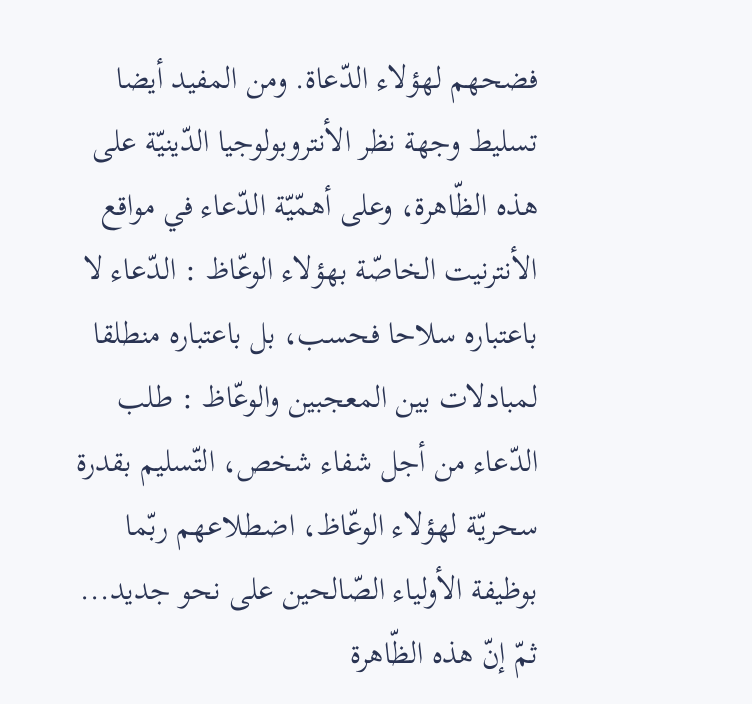فضحهم لهؤلاء الدّعاة. ومن المفيد أيضا تسليط وجهة نظر الأنتروبولوجيا الدّينيّة على هذه الظّاهرة، وعلى أهمّيّة الدّعاء في مواقع الأنترنيت الخاصّة بهؤلاء الوعّاظ : الدّعاء لا باعتباره سلاحا فحسب، بل باعتباره منطلقا لمبادلات بين المعجبين والوعّاظ : طلب الدّعاء من أجل شفاء شخص، التّسليم بقدرة سحريّة لهؤلاء الوعّاظ، اضطلاعهم ربّما بوظيفة الأولياء الصّالحين على نحو جديد...
ثمّ إنّ هذه الظّاهرة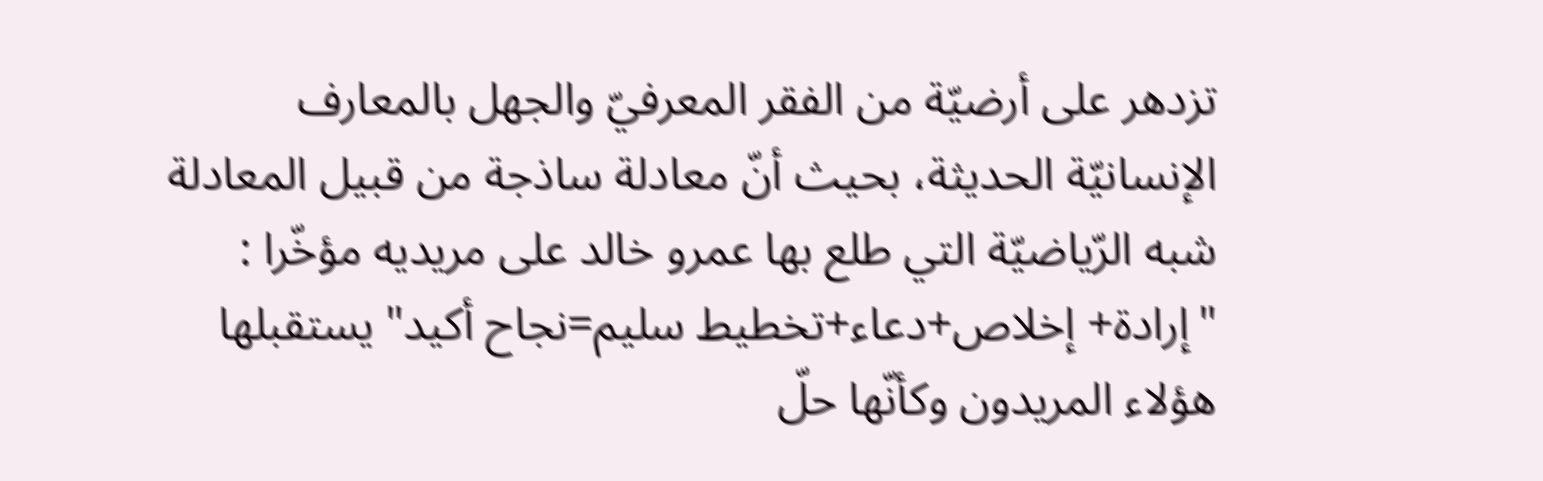تزدهر على أرضيّة من الفقر المعرفيّ والجهل بالمعارف الإنسانيّة الحديثة، بحيث أنّ معادلة ساذجة من قبيل المعادلة شبه الرّياضيّة التي طلع بها عمرو خالد على مريديه مؤخّرا : "إرادة+ إخلاص+دعاء+تخطيط سليم=نجاح أكيد" يستقبلها هؤلاء المريدون وكأنّها حلّ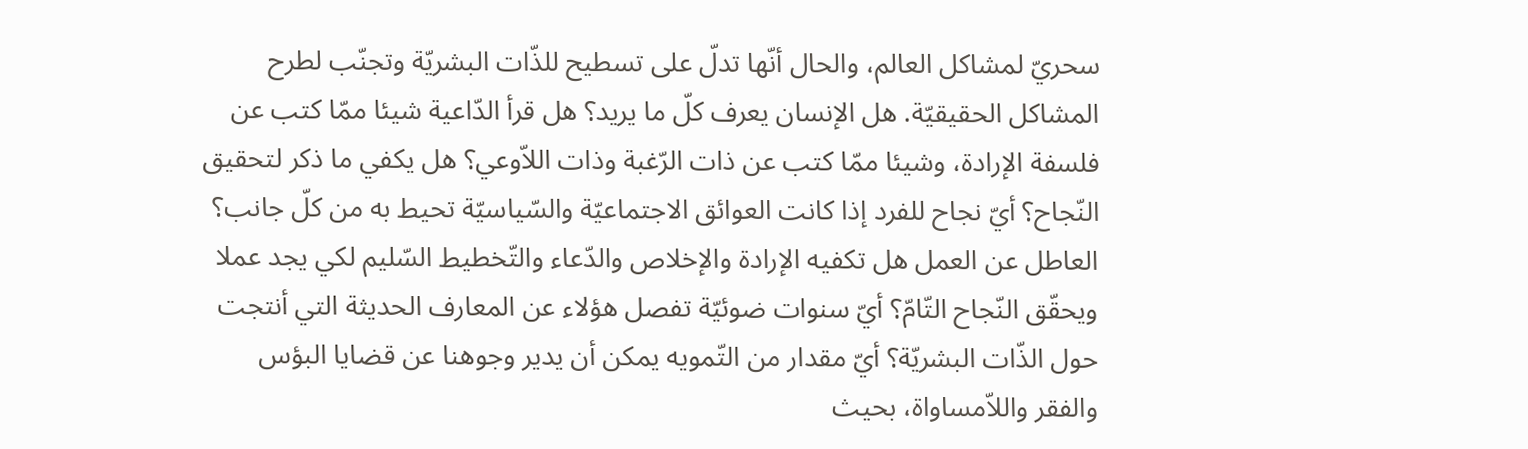سحريّ لمشاكل العالم، والحال أنّها تدلّ على تسطيح للذّات البشريّة وتجنّب لطرح المشاكل الحقيقيّة. هل الإنسان يعرف كلّ ما يريد؟ هل قرأ الدّاعية شيئا ممّا كتب عن فلسفة الإرادة، وشيئا ممّا كتب عن ذات الرّغبة وذات اللاّوعي؟ هل يكفي ما ذكر لتحقيق النّجاح؟ أيّ نجاح للفرد إذا كانت العوائق الاجتماعيّة والسّياسيّة تحيط به من كلّ جانب؟ العاطل عن العمل هل تكفيه الإرادة والإخلاص والدّعاء والتّخطيط السّليم لكي يجد عملا ويحقّق النّجاح التّامّ؟ أيّ سنوات ضوئيّة تفصل هؤلاء عن المعارف الحديثة التي أنتجت حول الذّات البشريّة؟ أيّ مقدار من التّمويه يمكن أن يدير وجوهنا عن قضايا البؤس والفقر واللاّمساواة، بحيث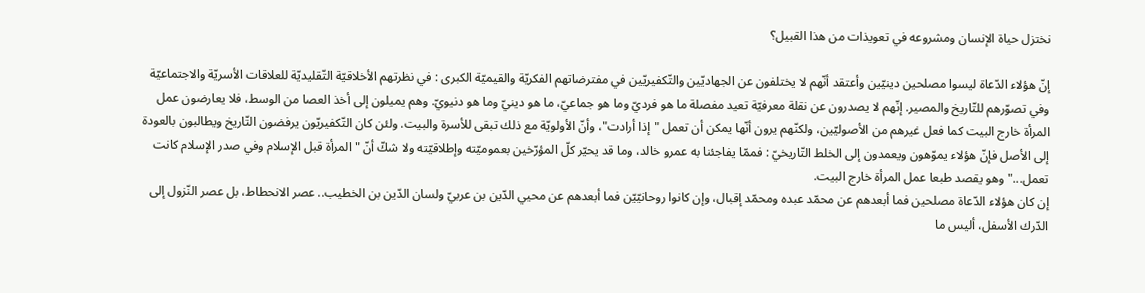نختزل حياة الإنسان ومشروعه في تعويذات من هذا القبيل؟

إنّ هؤلاء الدّعاة ليسوا مصلحين دينيّين وأعتقد أنّهم لا يختلفون عن الجهاديّين والتّكفيريّين في مفترضاتهم الفكريّة والقيميّة الكبرى : في نظرتهم الأخلاقيّة التّقليديّة للعلاقات الأسريّة والاجتماعيّة وفي تصوّرهم للتّاريخ والمصير. إنّهم لا يصدرون عن نقلة معرفيّة تعيد مفصلة ما هو فرديّ وما هو جماعيّ، ما هو دينيّ وما هو دنيويّ. وهم يميلون إلى أخذ العصا من الوسط، فلا يعارضون عمل المرأة خارج البيت كما فعل غيرهم من الأصوليّين، ولكنّهم يرون أنّها يمكن أن تعمل "إذا أرادت"، وأنّ الأولويّة مع ذلك تبقى للأسرة والبيت. ولئن كان التّكفيريّون يرفضون التّاريخ ويطالبون بالعودة إلى الأصل فإنّ هؤلاء يموّهون ويعمدون إلى الخلط التّاريخيّ : فممّا يفاجئنا به عمرو خالد، وما قد يحيّر كلّ المؤرّخين بعموميّته وإطلاقيّته ولا شكّ أنّ "المرأة قبل الإسلام وفي صدر الإسلام كانت تعمل..." وهو يقصد طبعا عمل المرأة خارج البيت.
إن كان هؤلاء الدّعاة مصلحين فما أبعدهم عن محمّد عبده ومحمّد إقبال، وإن كانوا روحانيّيّن فما أبعدهم عن محيي الدّين بن عربيّ ولسان الدّين بن الخطيب.. عصر الانحطاط، بل عصر النّزول إلى الدّرك الأسفل، أليس ما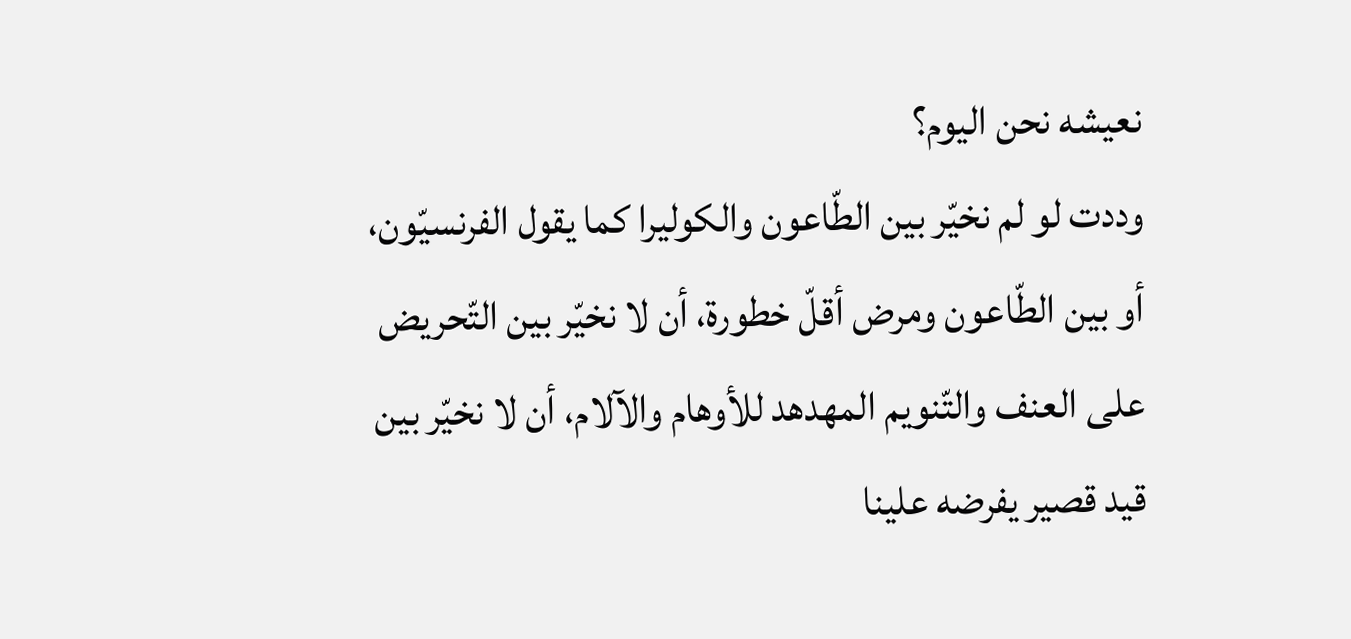نعيشه نحن اليوم؟
وددت لو لم نخيّر بين الطّاعون والكوليرا كما يقول الفرنسيّون، أو بين الطّاعون ومرض أقلّ خطورة، أن لا نخيّر بين التّحريض على العنف والتّنويم المهدهد للأوهام والآلام، أن لا نخيّر بين قيد قصير يفرضه علينا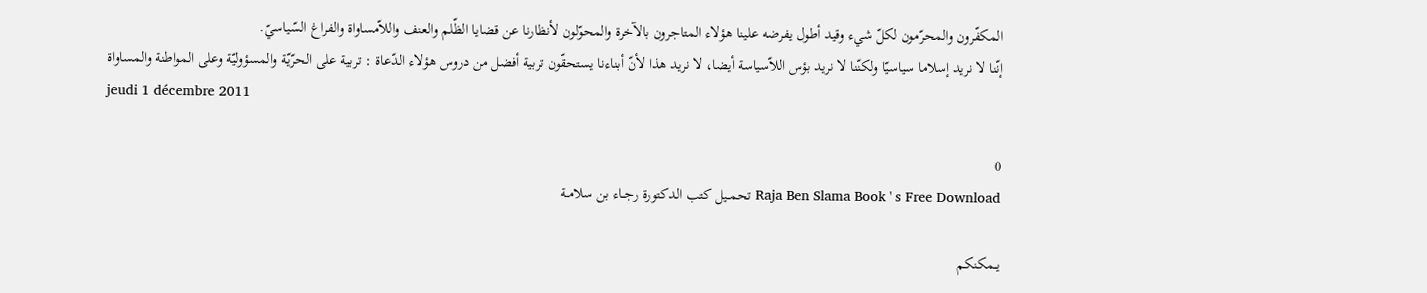المكفّرون والمحرّمون لكلّ شيء وقيد أطول يفرضه علينا هؤلاء المتاجرون بالآخرة والمحوّلون لأنظارنا عن قضايا الظّلم والعنف واللاّمساواة والفراغ السّياسيّ.
إنّنا لا نريد إسلاما سياسيّا ولكنّنا لا نريد بؤس اللاّسياسة أيضا، لا نريد هذا لأنّ أبناءنا يستحقّون تربية أفضل من دروس هؤلاء الدّعاة : تربية على الحرّيّة والمسؤوليّة وعلى المواطنة والمساواة
jeudi 1 décembre 2011

0
Raja Ben Slama Book ' s Free Download تحمــيل كتب الدكتورة رجــاء بن سلامــة

يــمكنكم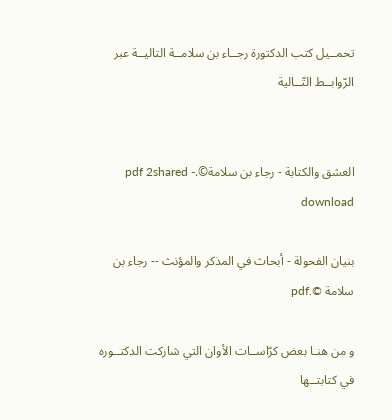تحمــيل كتب الدكتورة رجــاء بن سلامــة التاليــة عبر الرّوابــط التّــالية


العشق والكتابة - رجاء بن سلامة©.pdf 2shared - download

بنيان الفحولة - أبحاث في المذكر والمؤنث -- رجاء بن سلامة ©.pdf

و من هنـا بعض كرّاســات الأوان التي شاركت الدكتــوره في كتابتــها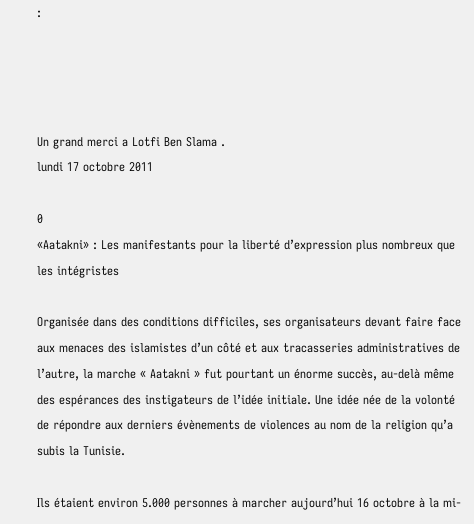:




Un grand merci a Lotfi Ben Slama .
lundi 17 octobre 2011

0
«Aatakni» : Les manifestants pour la liberté d’expression plus nombreux que les intégristes

Organisée dans des conditions difficiles, ses organisateurs devant faire face aux menaces des islamistes d’un côté et aux tracasseries administratives de l’autre, la marche « Aatakni » fut pourtant un énorme succès, au-delà même des espérances des instigateurs de l’idée initiale. Une idée née de la volonté de répondre aux derniers évènements de violences au nom de la religion qu’a subis la Tunisie.

Ils étaient environ 5.000 personnes à marcher aujourd’hui 16 octobre à la mi-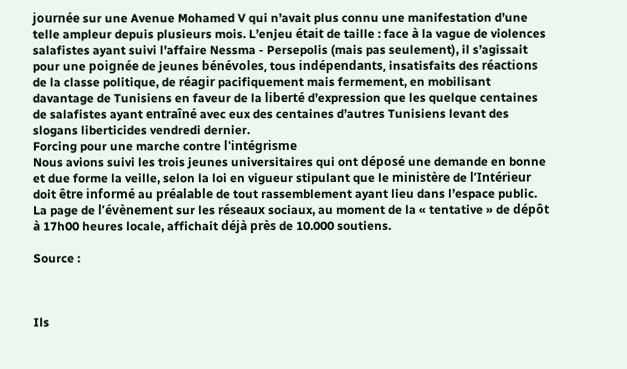journée sur une Avenue Mohamed V qui n’avait plus connu une manifestation d’une telle ampleur depuis plusieurs mois. L’enjeu était de taille : face à la vague de violences salafistes ayant suivi l’affaire Nessma - Persepolis (mais pas seulement), il s’agissait pour une poignée de jeunes bénévoles, tous indépendants, insatisfaits des réactions de la classe politique, de réagir pacifiquement mais fermement, en mobilisant davantage de Tunisiens en faveur de la liberté d’expression que les quelque centaines de salafistes ayant entraîné avec eux des centaines d’autres Tunisiens levant des slogans liberticides vendredi dernier.
Forcing pour une marche contre l'intégrisme
Nous avions suivi les trois jeunes universitaires qui ont déposé une demande en bonne et due forme la veille, selon la loi en vigueur stipulant que le ministère de l’Intérieur doit être informé au préalable de tout rassemblement ayant lieu dans l’espace public. La page de l’évènement sur les réseaux sociaux, au moment de la « tentative » de dépôt à 17h00 heures locale, affichait déjà près de 10.000 soutiens.

Source :



Ils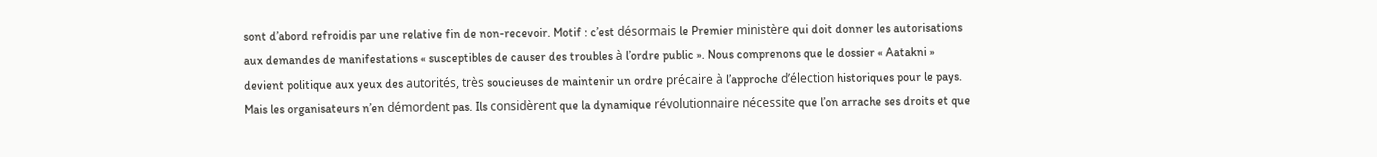sont d’abord refroidis par une relative fin de non-recevoir. Motif : c’est désormais le Premier ministère qui doit donner les autorisations aux demandes de manifestations « susceptibles de causer des troubles à l’ordre public ». Nous comprenons que le dossier « Aatakni » devient politique aux yeux des autorités, très soucieuses de maintenir un ordre précaire à l’approche d’élection historiques pour le pays.
Mais les organisateurs n’en démordent pas. Ils considèrent que la dynamique révolutionnaire nécessite que l’on arrache ses droits et que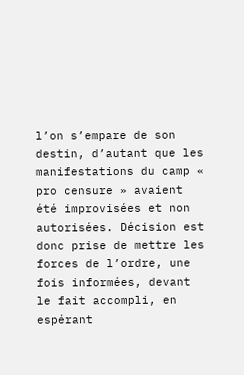l’on s’empare de son destin, d’autant que les manifestations du camp « pro censure » avaient été improvisées et non autorisées. Décision est donc prise de mettre les forces de l’ordre, une fois informées, devant le fait accompli, en espérant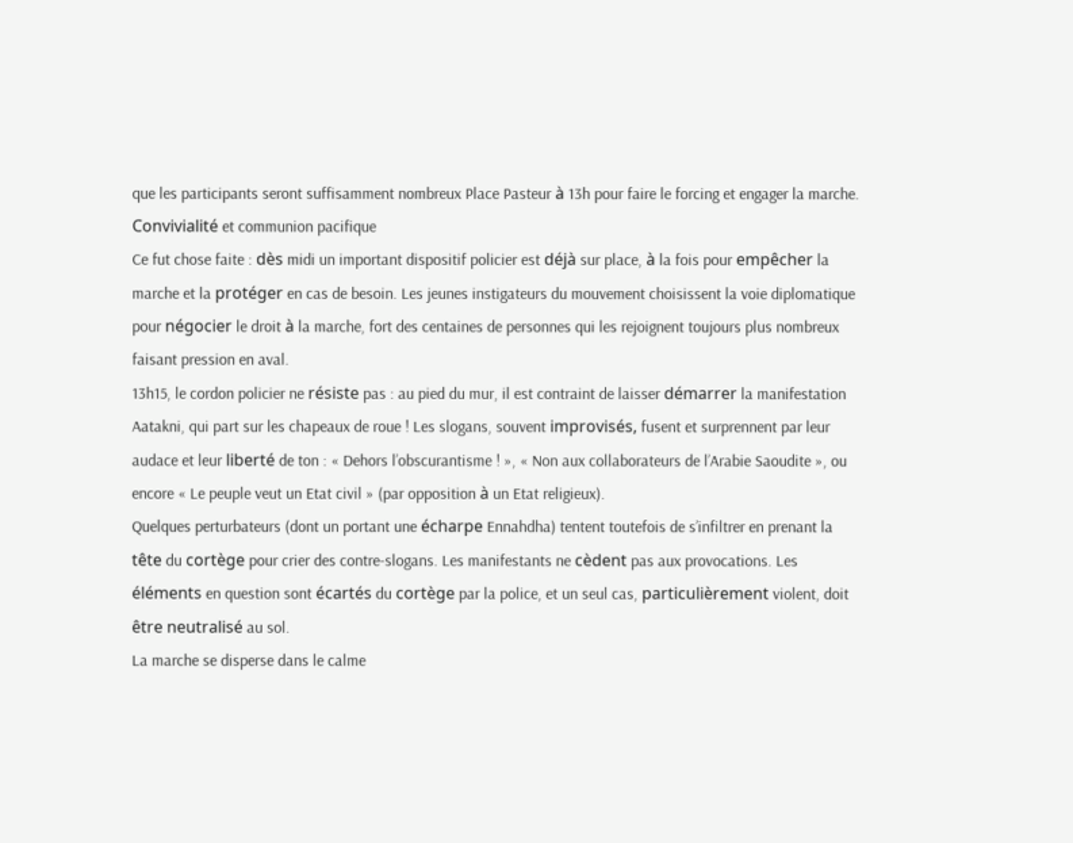que les participants seront suffisamment nombreux Place Pasteur à 13h pour faire le forcing et engager la marche.
Convivialité et communion pacifique
Ce fut chose faite : dès midi un important dispositif policier est déjà sur place, à la fois pour empêcher la marche et la protéger en cas de besoin. Les jeunes instigateurs du mouvement choisissent la voie diplomatique pour négocier le droit à la marche, fort des centaines de personnes qui les rejoignent toujours plus nombreux faisant pression en aval.
13h15, le cordon policier ne résiste pas : au pied du mur, il est contraint de laisser démarrer la manifestation Aatakni, qui part sur les chapeaux de roue ! Les slogans, souvent improvisés, fusent et surprennent par leur audace et leur liberté de ton : « Dehors l’obscurantisme ! », « Non aux collaborateurs de l’Arabie Saoudite », ou encore « Le peuple veut un Etat civil » (par opposition à un Etat religieux).
Quelques perturbateurs (dont un portant une écharpe Ennahdha) tentent toutefois de s’infiltrer en prenant la tête du cortège pour crier des contre-slogans. Les manifestants ne cèdent pas aux provocations. Les éléments en question sont écartés du cortège par la police, et un seul cas, particulièrement violent, doit être neutralisé au sol.
La marche se disperse dans le calme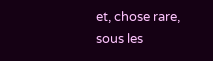et, chose rare, sous les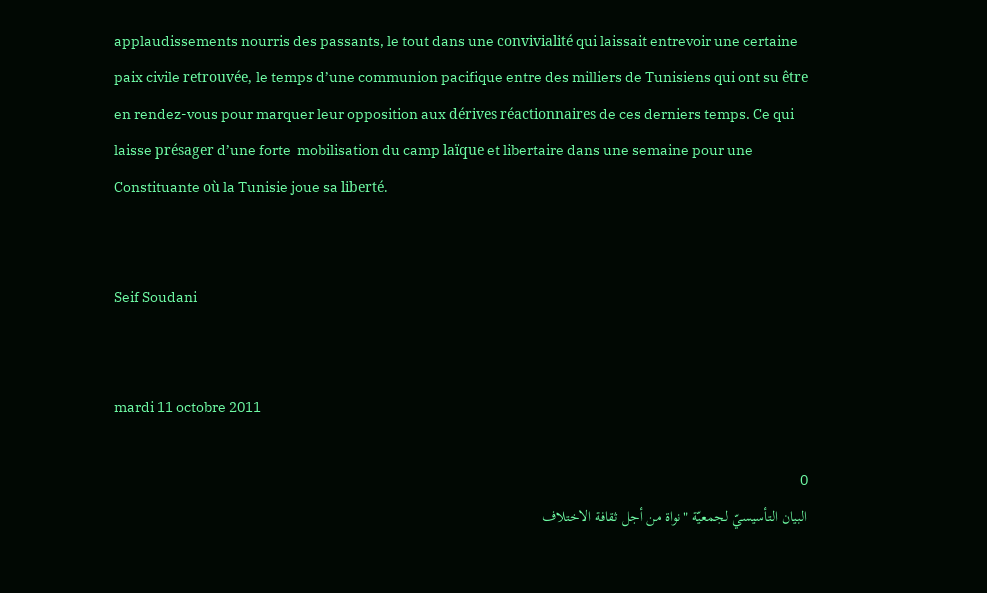applaudissements nourris des passants, le tout dans une convivialité qui laissait entrevoir une certaine paix civile retrouvée, le temps d’une communion pacifique entre des milliers de Tunisiens qui ont su être en rendez-vous pour marquer leur opposition aux dérives réactionnaires de ces derniers temps. Ce qui laisse présager d’une forte  mobilisation du camp laïque et libertaire dans une semaine pour une Constituante où la Tunisie joue sa liberté.


Seif Soudani


mardi 11 octobre 2011

0
البيان التأسيسيّ لجمعيّة "نواة من أجل ثقافة الاختلاف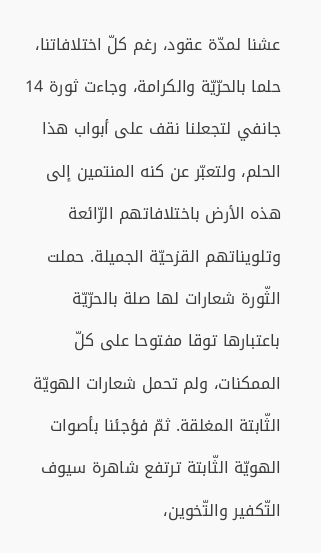عشنا لمدّة عقود، رغم كلّ اختلافاتنا، حلما بالحرّيّة والكرامة، وجاءت ثورة 14 جانفي لتجعلنا نقف على أبواب هذا الحلم، ولتعبّر عن كنه المنتمين إلى هذه الأرض باختلافاتهم الرّائعة وتلويناتهم القزحيّة الجميلة. حملت الثّورة شعارات لها صلة بالحرّيّة باعتبارها توقا مفتوحا على كلّ الممكنات، ولم تحمل شعارات الهويّة الثّابتة المغلقة. ثمّ فؤجئنا بأصوات الهويّة الثّابتة ترتفع شاهرة سيوف التّكفير والتّخوين،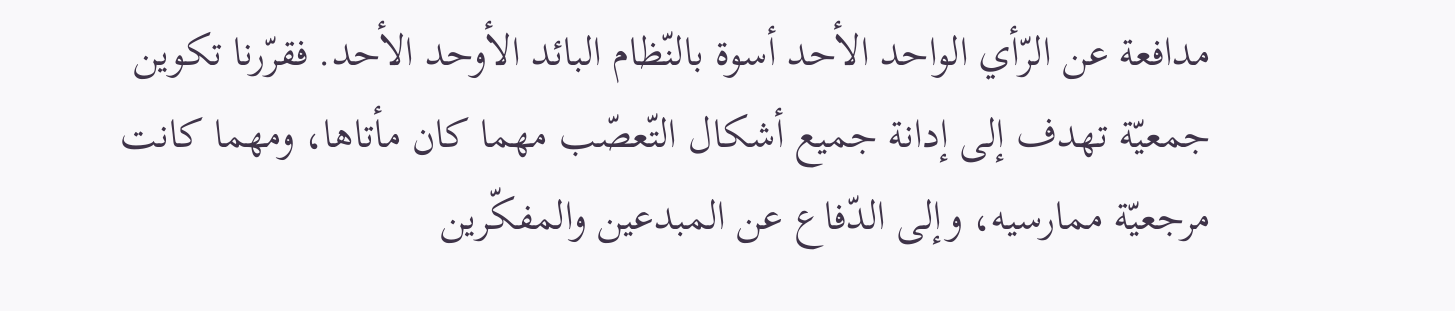مدافعة عن الرّأي الواحد الأحد أسوة بالنّظام البائد الأوحد الأحد. فقرّرنا تكوين جمعيّة تهدف إلى إدانة جميع أشكال التّعصّب مهما كان مأتاها، ومهما كانت مرجعيّة ممارسيه، وإلى الدّفاع عن المبدعين والمفكّرين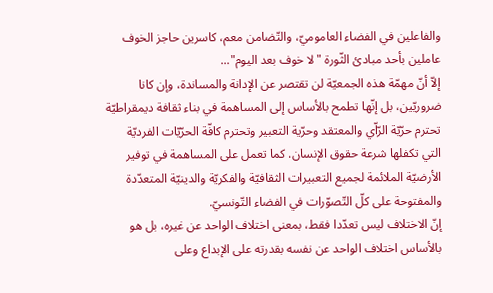والفاعلين في الفضاء العاموميّ، والتّضامن معم، كاسرين حاجز الخوف عاملين بأحد مبادئ الثّورة "لا خوف بعد اليوم"...
إلاّ أنّ مهمّة هذه الجمعيّة لن تقتصر عن الإدانة والمساندة، وإن كانا ضروريّين، بل إنّها تطمح بالأساس إلى المساهمة في بناء ثقافة ديمقراطيّة تحترم حرّيّة الرّاّي والمعتقد وحرّية التعبير وتحترم كافّة الحرّيّات الفرديّة التي تكفلها شرعة حقوق الإنسان. كما تعمل على المساهمة في توفير الأرضيّة الملائمة لجميع التعبيرات الثقافيّة والفكريّة والدينيّة المتعدّدة والمفتوحة على كلّ التّصوّرات في الفضاء التّونسيّ.
إنّ الاختلاف ليس تعدّدا فقط، بمعنى اختلاف الواحد عن غيره، بل هو بالأساس اختلاف الواحد عن نفسه بقدرته على الإبداع وعلى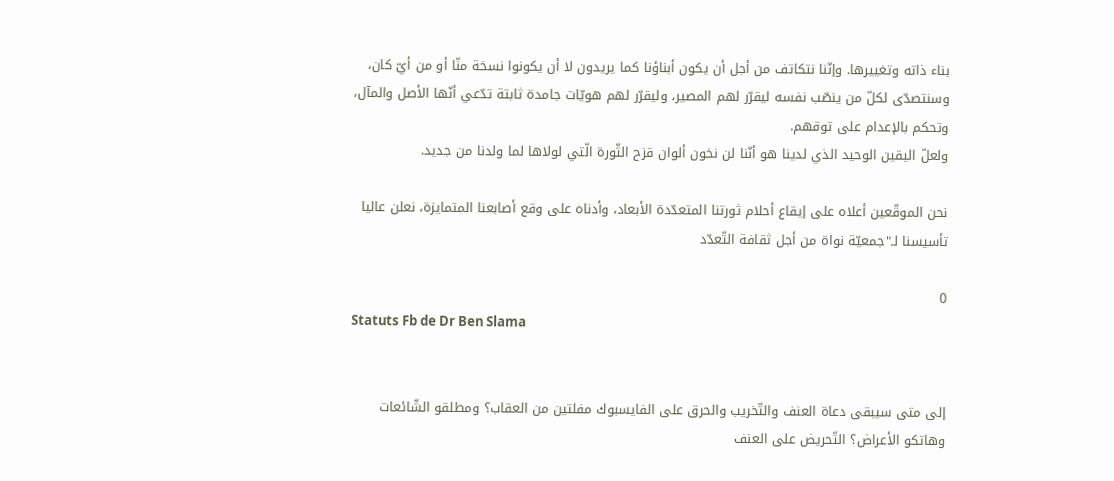بناء ذاته وتغييرها. وإنّنا نتكاتف من أجل أن يكون أبناؤنا كما يريدون لا أن يكونوا نسخة منّا أو من أيّ كان، وسنتصدّى لكلّ من ينصّب نفسه ليقرّر لهم المصير، وليقرّر لهم هويّات جامدة ثابتة تدّعي أنّها الأصل والمآل، وتحكم بالإعدام على توقهم.
ولعلّ اليقين الوحيد الذي لدينا هو أنّنا لن نخون ألوان قزح الثّورة الّتي لولاها لما ولدنا من جديد.

نحن الموقّعين أعلاه على إيقاع أحلام ثورتنا المتعدّدة الأبعاد، وأدناه على وقع أصابعنا المتمايزة، نعلن عاليا تأسيسنا لـ"جمعيّة نواة من أجل ثقافة التّعدّد

0
Statuts Fb de Dr Ben Slama


إلى متى سيبقى دعاة العنف والتّخريب والحرق على الفايسبوك مفلتين من العقاب؟ ومطلقو الشّائعات وهاتكو الأعراض؟ التّحريض على العنف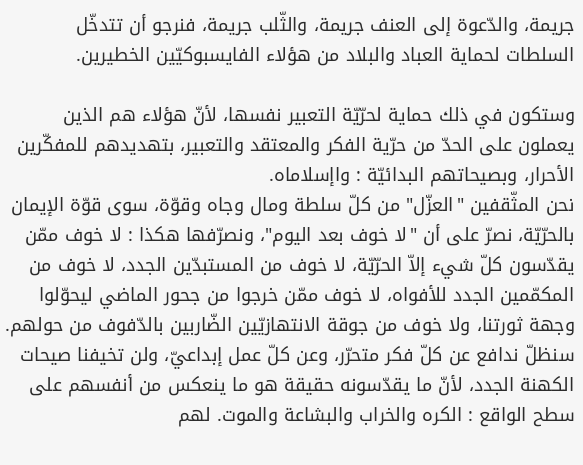جريمة، والدّعوة إلى العنف جريمة، والثّلب جريمة، فنرجو أن تتدخّل السلطات لحماية العباد والبلاد من هؤلاء الفايسبوكيّين الخطيرين.

وستكون في ذلك حماية لحرّيّة التعبير نفسها، لأنّ هؤلاء هم الذين يعملون على الحدّ من حرّية الفكر والمعتقد والتعبير، بتهديدهم للمفكّرين الأحرار، وبصيحاتهم البدائيّة : واإسلاماه.
نحن المثّقفين "العزّل" من كلّ سلطة ومال وجاه وقوّة، سوى قوّة الإيمان بالحرّيّة، نصرّ على أن "لا خوف بعد اليوم"، ونصرّفها هكذا : لا خوف ممّن يقدّسون كلّ شيء إلاّ الحرّيّة، لا خوف من المستبدّين الجدد، لا خوف من المكمّمين الجدد للأفواه، لا خوف ممّن خرجوا من جحور الماضي ليحوّلوا وجهة ثورتنا، ولا خوف من جوقة الانتهازيّين الضّاربين بالدّفوف من حولهم. سنظلّ ندافع عن كلّ فكر متحرّر، وعن كلّ عمل إبداعيّ، ولن تخيفنا صيحات الكهنة الجدد، لأنّ ما يقدّسونه حقيقة هو ما ينعكس من أنفسهم على سطح الواقع : الكره والخراب والبشاعة والموت. لهم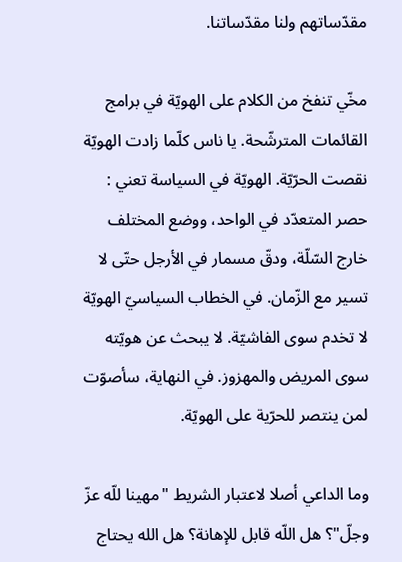مقدّساتهم ولنا مقدّساتنا.

مخّي تنفخ من الكلام على الهويّة في برامج القائمات المترشّحة. يا ناس كلّما زادت الهويّة نقصت الحرّيّة. الهويّة في السياسة تعني : حصر المتعدّد في الواحد، ووضع المختلف خارج السّلّة، ودقّ مسمار في الأرجل حتّى لا تسير مع الزّمان. في الخطاب السياسيّ الهويّة لا تخدم سوى الفاشيّة. لا يبحث عن هويّته سوى المريض والمهزوز. في النهاية، سأصوّت لمن ينتصر للحرّية على الهويّة.

وما الداعي أصلا لاعتبار الشريط "مهينا للّه عزّ وجلّ"؟ هل اللّه قابل للإهانة؟ هل الله يحتاج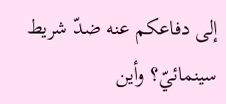إلى دفاعكم عنه ضدّ شريط سينمائيّ؟ وأين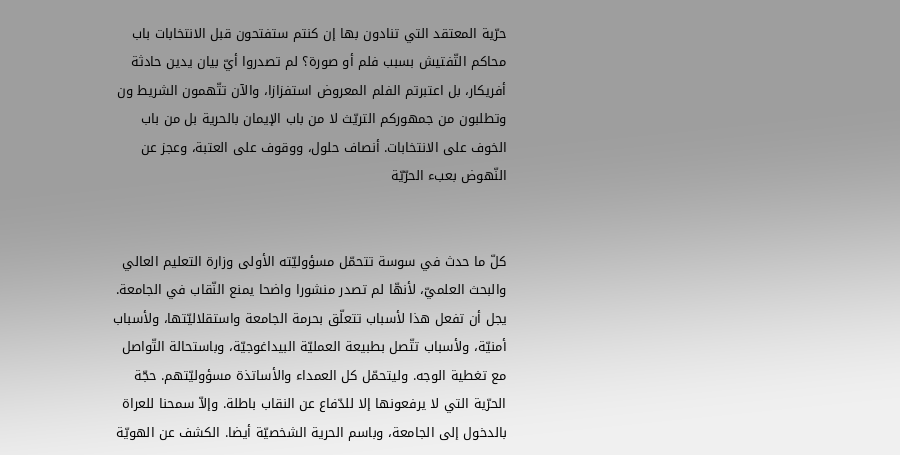حرّية المعتقد التي تنادون بها إن كنتم ستفتحون قبل الانتخابات باب محاكم التّفتيش بسبب فلم أو صورة؟ لم تصدروا أيّ بيان يدين حادثة أفريكار، بل اعتبرتم الفلم المعروض استفزازا، والآن تتّهمون الشريط ون وتطلبون من جمهوركم التريّث لا من باب الإيمان بالحرية بل من باب الخوف على الانتخابات. أنصاف حلول، ووقوف على العتبة، وعجز عن النّهوض بعبء الحرّيّة


كلّ ما حدث في سوسة تتحمّل مسؤوليّته الأولى وزارة التعليم العالي والبحث العلميّ، لأنهّا لم تصدر منشورا واضحا يمنع النّقاب في الجامعة. يجل أن تفعل هذا لأسباب تتعلّق بحرمة الجامعة واستقلاليّتها، ولأسباب أمنيّة، ولأسباب تتّصل بطبيعة العمليّة البيداغوجيّة، وباستحالة التّواصل مع تغطية الوجه. وليتحمّل كل العمداء والأساتذة مسؤوليّتهم. حجّة الحرّية التي لا يرفعونها إلا للدّفاع عن النقاب باطلة. وإلاّ سمحنا للعراة بالدخول إلى الجامعة، وباسم الحرية الشخصيّة أيضا. الكشف عن الهويّة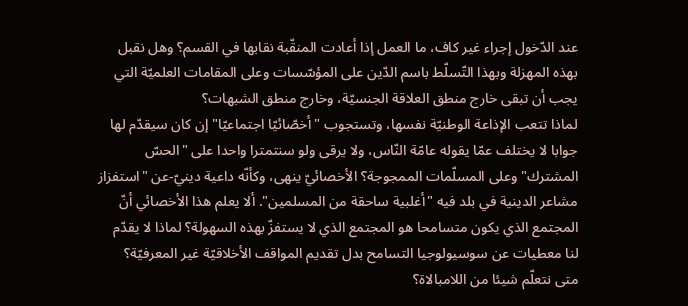عند الدّخول إجراء غير كاف، ما العمل إذا أعادت المنقّبة نقابها في القسم؟ وهل نقبل بهذه المهزلة وبهذا التّسلّط باسم الدّين على المؤسّسات وعلى المقامات العلميّة التي يجب أن تبقى خارج منطق العلاقة الجنسيّة، وخارج منطق الشبهات؟
لماذا تتعب الإذاعة الوطنيّة نفسها، وتستجوب "أخصّائيّا اجتماعيّا" إن كان سيقدّم لها جوابا لا يختلف عمّا يقوله عامّة النّاس، ولا يرقى ولو سنتمترا واحدا على "الحسّ المشترك" وعلى المسلّمات الممجوجة؟ الأخصائيّ ينهى، وكأنّه داعية دينيّ-عن "استفزاز مشاعر الدينية في بلد فيه "أغلبية ساحقة من المسلمين". ألا يعلم هذا الأخصائي أنّ المجتمع الذي يكون متسامحا هو المجتمع الذي لا يستفزّ بهذه السهولة؟ لماذا لا يقدّم لنا معطيات عن سوسيولوجيا التسامح بدل تقديم المواقف الأخلاقيّة غير المعرفيّة؟ متى نتعلّم شيئا من اللامبالاة؟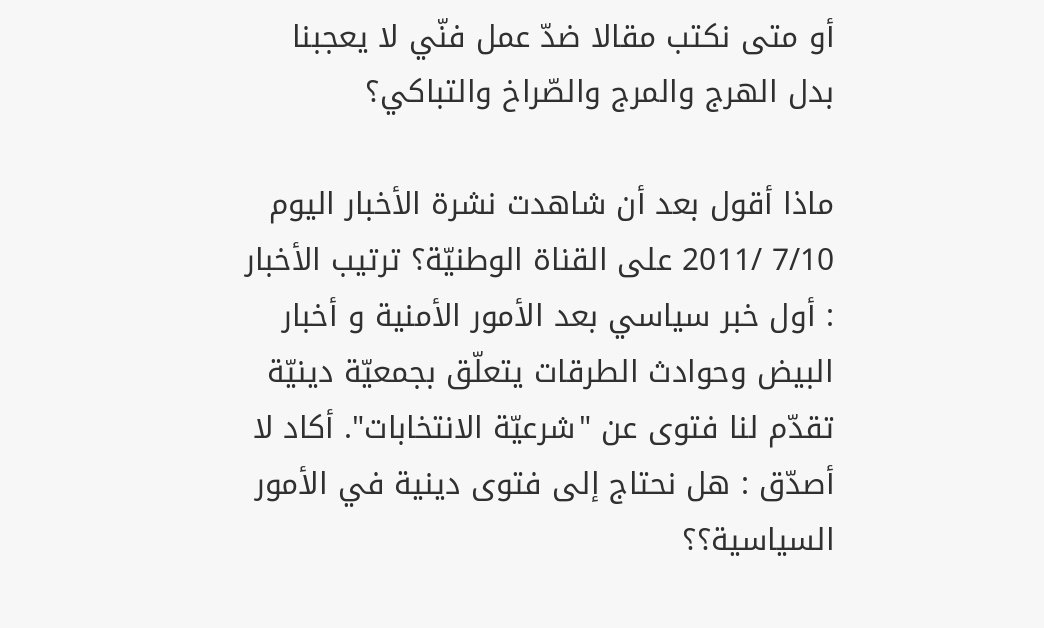أو متى نكتب مقالا ضدّ عمل فنّي لا يعجبنا بدل الهرج والمرج والصّراخ والتباكي؟

ماذا أقول بعد أن شاهدت نشرة الأخبار اليوم 7/10 /2011 على القناة الوطنيّة؟ ترتيب الأخبار : أول خبر سياسي بعد الأمور الأمنية و أخبار البيض وحوادث الطرقات يتعلّق بجمعيّة دينيّة تقدّم لنا فتوى عن "شرعيّة الانتخابات". أكاد لا أصدّق : هل نحتاج إلى فتوى دينية في الأمور السياسية؟؟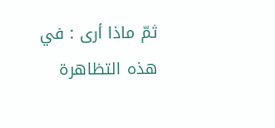ثمّ ماذا أرى : في هذه التظاهرة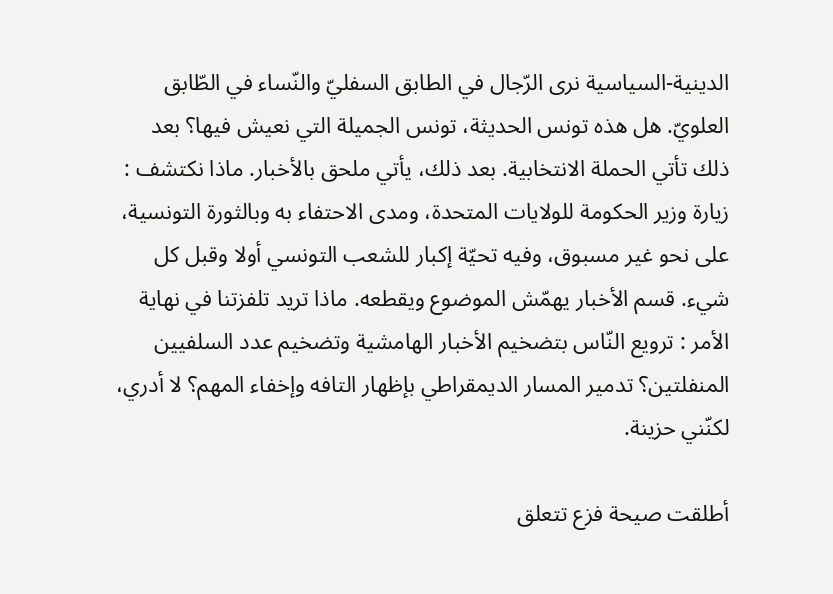الدينية-السياسية نرى الرّجال في الطابق السفليّ والنّساء في الطّابق العلويّ. هل هذه تونس الحديثة، تونس الجميلة التي نعيش فيها؟ بعد ذلك تأتي الحملة الانتخابية. بعد ذلك، يأتي ملحق بالأخبار. ماذا نكتشف : زيارة وزير الحكومة للولايات المتحدة، ومدى الاحتفاء به وبالثورة التونسية، على نحو غير مسبوق، وفيه تحيّة إكبار للشعب التونسي أولا وقبل كل شيء. قسم الأخبار يهمّش الموضوع ويقطعه. ماذا تريد تلفزتنا في نهاية الأمر : ترويع النّاس بتضخيم الأخبار الهامشية وتضخيم عدد السلفيين المنفلتين؟ تدمير المسار الديمقراطي بإظهار التافه وإخفاء المهم؟ لا أدري، لكنّني حزينة.

أطلقت صيحة فزع تتعلق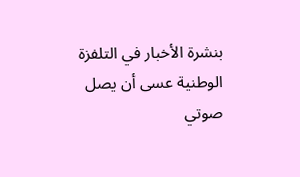بنشرة الأخبار في التلفزة الوطنية عسى أن يصل صوتي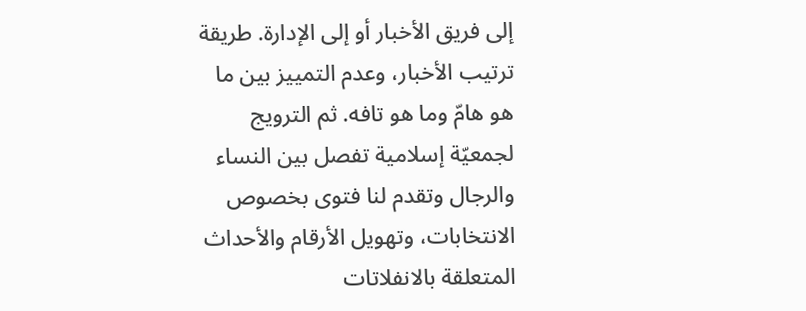إلى فريق الأخبار أو إلى الإدارة. طريقة ترتيب الأخبار، وعدم التمييز بين ما هو هامّ وما هو تافه. ثم الترويج لجمعيّة إسلامية تفصل بين النساء والرجال وتقدم لنا فتوى بخصوص الانتخابات، وتهويل الأرقام والأحداث المتعلقة بالانفلاتات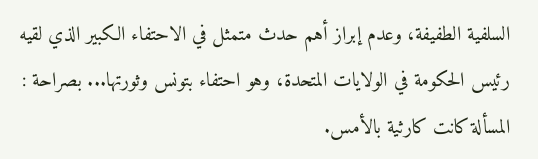السلفية الطفيفة، وعدم إبراز أهم حدث متمثل في الاحتفاء الكبير الذي لقيه رئيس الحكومة في الولايات المتحدة، وهو احتفاء بتونس وثورتها... بصراحة : المسألة كانت كارثية بالأمس.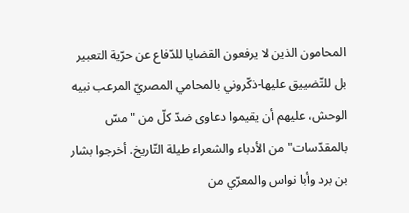المحامون الذين لا يرفعون القضايا للدّفاع عن حرّية التعبير بل للتّضييق عليها-ذكّروني بالمحامي المصريّ المرعب نبيه الوحش، عليهم أن يقيموا دعاوى ضدّ كلّ من "مسّ بالمقدّسات" من الأدباء والشعراء طيلة التّاريخ. أخرجوا بشار بن برد وأبا نواس والمعرّي من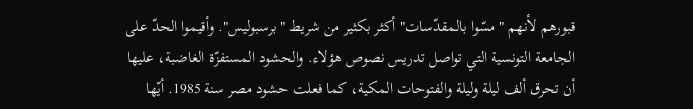قبورهم لأنهم "مسّوا بالمقدّسات" أكثر بكثير من شريط "برسبوليس". وأقيموا الحدّ على الجامعة التونسية التي تواصل تدريس نصوص هؤلاء. والحشود المستفزّة الغاضبة، عليها أن تحرق ألف ليلة وليلة والفتوحات المكية، كما فعلت حشود مصر سنة 1985. أيّها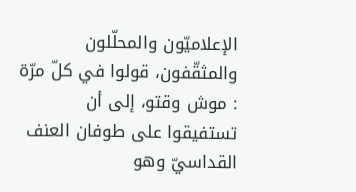الإعلاميّون والمحلّلون والمثقّفون، قولوا في كلّ مرّة : موش وقتو، إلى أن تستفيقوا على طوفان العنف القداسيّ وهو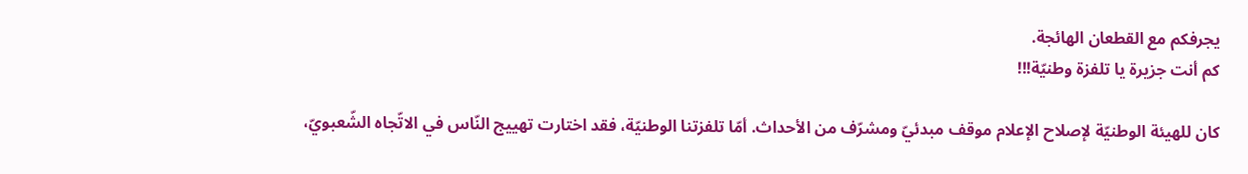يجرفكم مع القطعان الهائجة.
كم أنت جزيرة يا تلفزة وطنيّة!!!

كان للهيئة الوطنيّة لإصلاح الإعلام موقف مبدئيّ ومشرّف من الأحداث. أمّا تلفزتنا الوطنيّة، فقد اختارت تهييج النّاس في الاتّجاه الشّعبويّ،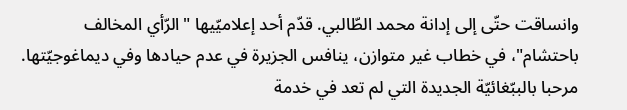وانساقت حتّى إلى إدانة محمد الطّالبي. قدّم أحد إعلاميّيها "الرّأي المخالف باحتشام"، في خطاب غير متوازن، ينافس الجزيرة في عدم حيادها وفي ديماغوجيّتها. مرحبا بالببّغائيّة الجديدة التي لم تعد في خدمة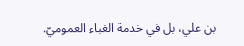بن علي، بل في خدمة الغباء العموميّ.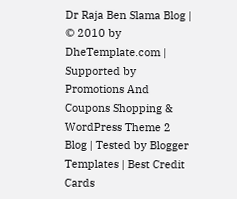Dr Raja Ben Slama Blog | © 2010 by DheTemplate.com | Supported by Promotions And Coupons Shopping & WordPress Theme 2 Blog | Tested by Blogger Templates | Best Credit Cards